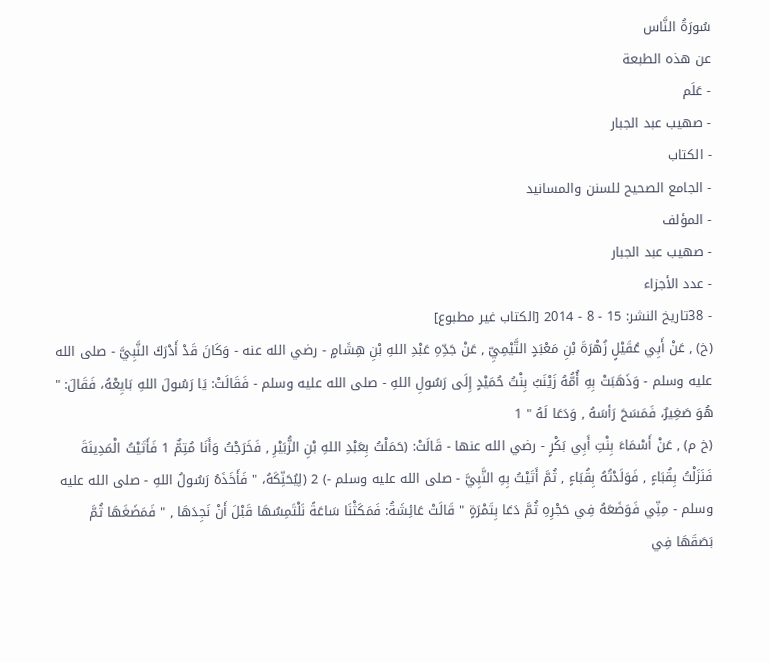سُورَةُ النَّاس
عن هذه الطبعة
- عَلَم
- صهيب عبد الجبار
- الكتاب
- الجامع الصحيح للسنن والمسانيد
- المؤلف
- صهيب عبد الجبار
- عدد الأجزاء
- 38تاريخ النشر: 15 - 8 - 2014 [الكتاب غير مطبوع]
(خ) , عَنْ أَبِي عُقَيْلٍ زُهْرَةَ بْنِ مَعْبَدٍ التَّيْمِيِّ , عَنْ جَدِّهِ عَبْدِ اللهِ بْنِ هِشَامٍ - رضي الله عنه - وَكَانَ قَدْ أَدْرَكَ النَّبِيَّ - صلى الله عليه وسلم - وَذَهَبَتْ بِهِ أُمُّهُ زَيْنَبُ بِنْتُ حُمَيْدٍ إِلَى رَسُولِ اللهِ - صلى الله عليه وسلم - فَقَالَتْ: يَا رَسُولَ اللهِ بَايِعْهُ، فَقَالَ: " هُوَ صَغِيرٌ، فَمَسَحَ رَأسَهُ , وَدَعَا لَهُ " 1
(خ م) , عَنْ أَسْمَاءَ بِنْتِ أَبِي بَكْرٍ - رضي الله عنها - قَالَتْ: (حَمَلْتُ بِعَبْدِ اللهِ بْنِ الزُّبَيْرِ , فَخَرَجْتُ وَأَنَا مُتِمٌّ 1 فَأَتَيْتُ الْمَدِينَةَ فَنَزَلْتُ بِقُبَاءٍ , فَوَلَدْتُهُ بِقُبَاءٍ , ثُمَّ أَتَيْتُ بِهِ النَّبِيَّ - صلى الله عليه وسلم -) 2 (لِيُحَنِّكَهُ، " فَأَخَذَهُ رَسُولُ اللهِ - صلى الله عليه وسلم - مِنِّي فَوَضَعَهُ فِي حَجْرِهِ ثُمَّ دَعَا بِتَمْرَةٍ " قَالَتْ عَائِشَةُ: فَمَكَثْنَا سَاعَةً نَلْتَمِسُهَا قَبْلَ أَنْ نَجِدَهَا , " فَمَضَغَهَا ثُمَّ بَصَقَهَا فِي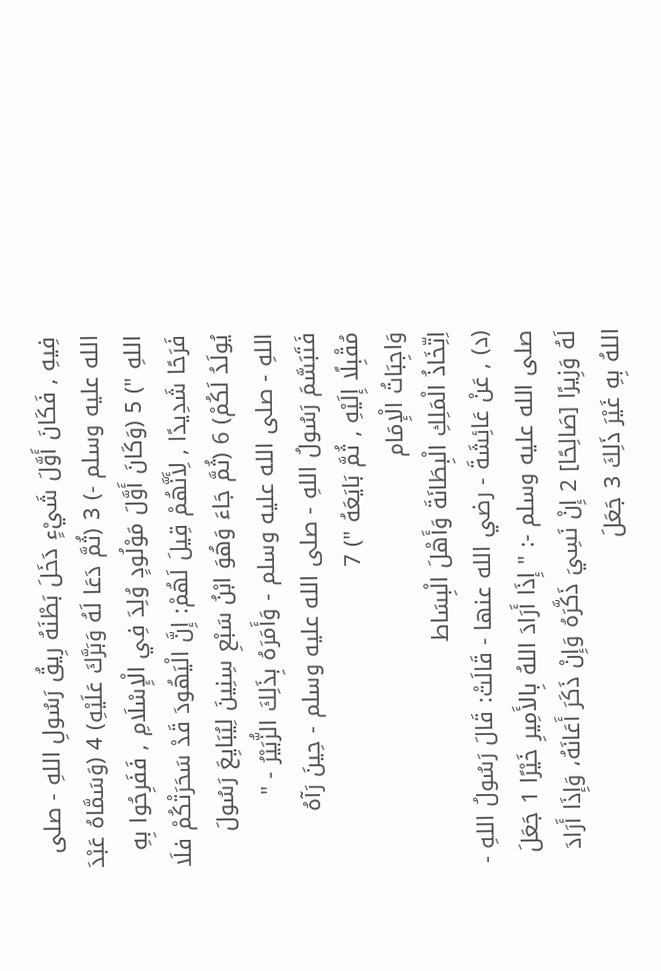فِيهِ , فَكَانَ أَوَّلَ شَيْءٍ دَخَلَ بَطْنَهُ رِيقُ رَسُولِ اللهِ - صلى الله عليه وسلم -) 3 (ثُمَّ دَعَا لَهُ وَبَرَّكَ عَلَيْهِ) 4 (وَسَمَّاهُ عَبْدَ اللهِ ") 5 (وَكَانَ أَوَّلَ مَوْلُودٍ وُلِدَ فِي الْإِسْلَامِ , فَفَرِحُوا بِهِ فَرَحًا شَدِيدًا , لِأَنَّهُمْ قِيلَ لَهُمْ: إِنَّ الْيَهُودَ قَدْ سَحَرَتْكُمْ فلَا يُولَدُ لَكُمْ) 6 (ثُمَّ جَاءَ وَهُوَ ابْنُ سَبْعِ سِنِينَ لِيُبَايِعَ رَسُولَ اللهِ - صلى الله عليه وسلم - وَأَمَرَهُ بِذَلِكَ الزُّبَيْرُ - " فَتَبَسَّمَ رَسُولُ اللهِ - صلى الله عليه وسلم - حِينَ رَآهُ مُقْبِلًا إِلَيْهِ , ثُمَّ بَايَعَهُ ") 7
وَاجِبَاتُ الْإِمَام
اِتِّخَاذُ الْمَلِكِ الْبِطَانَةَ وَأَهْلَ الْبِسَاط
(د) , عَنْ عَائِشَةَ - رضي الله عنها - قَالَتْ: قَالَ رَسُولُ اللهِ - صلى الله عليه وسلم -: " إِذَا أَرَادَ اللهُ بِالأَمِيرِ خَيْرًا 1 جَعَلَ لَهُ وَزِيرًا [صَالِحًا] 2 إِنْ نَسِيَ ذَكَّرَهُ وَإِنْ ذَكَرَ أَعَانَهُ، وَإِذَا أَرَادَ اللهُ بِهِ غَيْرَ ذَلِكَ 3 جَعَلَ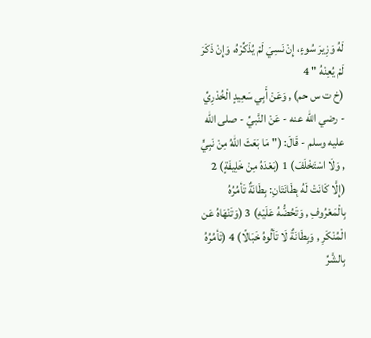لَهُ وَزِيرَ سُوءٍ، إِنْ نَسِيَ لَمْ يُذَكِّرْهُ، وَإِنْ ذَكَرَ لَمْ يُعِنْهُ " 4
(خ ت س حم) , وَعَنْ أَبِي سَعِيدٍ الْخُدْرِيِّ - رضي الله عنه - عَنْ النَّبيِّ - صلى الله عليه وسلم - قَالَ: (" مَا بَعَثَ اللهُ مِنْ نَبِيٍّ , وَلَا اسْتَخْلَفَ) 1 (بَعْدَهُ مِنْ خَلِيفَةٍ) 2 (إِلَّا كَانَتْ لَهُ بِطَانَتَانِ: بِطَانَةٌ تَأمُرُهُ بِالْمَعْرُوفِ , وَتَحُضُّهُ عَلَيْهِ) 3 (وَتَنْهَاهُ عَن الْمُنْكَرِ , وَبِطَانَةٌ لَا تَألُوهُ خَبَالًا) 4 (تَأمُرُهُ بِالشَّرِّ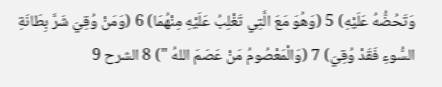وَتَحُضُّهُ عَلَيْهِ) 5 (وَهُوَ مَعَ الَّتِي تَغْلِبُ عَلَيْهِ مِنْهُمَا) 6 (وَمَنْ وُقِيَ شَرَّ بِطَانَةِ السُّوءِ فَقَدْ وُقِيَ) 7 (وَالْمَعْصُومُ مَنْ عَصَمَ اللهُ ") 8 الشرح 9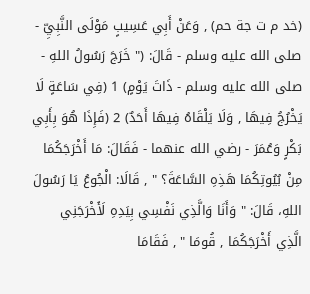(خد م ت جة حم) , وَعَنْ أَبِي عَسِيبٍ مَوْلَى النَّبِيِّ - صلى الله عليه وسلم - قَالَ: (" خَرَجَ رَسُولُ اللهِ - صلى الله عليه وسلم - ذَاتَ يَوْمٍ) 1 (فِي سَاعَةٍ لَا يَخْرُجُ فِيهَا , وَلَا يَلْقَاهُ فِيهَا أَحَدٌ) 2 (فَإِذَا هُوَ بِأَبِي بَكْرٍ وَعُمَرَ - رضي الله عنهما - فَقَالَ: مَا أَخْرَجَكُمَا مِنْ بُيُوتِكُمَا هَذِهِ السَّاعَةَ؟ " , قَالَا: الْجُوعُ يَا رَسُولَ اللهِ، قَالَ: " وَأَنَا وَالَّذِي نَفْسِي بِيَدِهِ لَأَخْرَجَنِي الَّذِي أَخْرَجَكُمَا , قُومَا " , فَقَامَا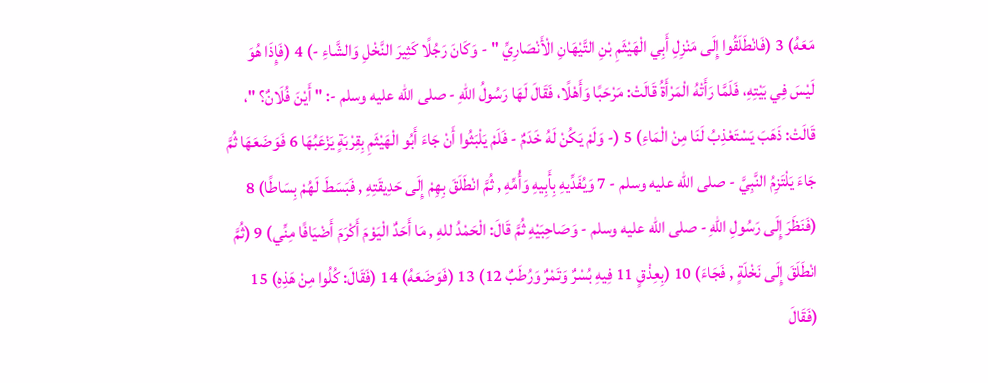مَعَهُ) 3 (فَانْطَلَقُوا إِلَى مَنْزِلِ أَبِي الْهَيْثَمِ بْنِ التَّيْهَانِ الْأَنْصَارِيِّ " - وَكَانَ رَجُلًا كَثِيرَ النَّخْلِ وَالشَّاءِ -) 4 (فَإِذَا هُوَ لَيْسَ فِي بَيْتِهِ، فَلَمَّا رَأَتْهُ الْمَرْأَةُ قَالَتْ: مَرْحَبًا وَأَهْلًا، فَقَالَ لَهَا رَسُولُ اللهِ - صلى الله عليه وسلم -: " أَيْنَ فُلَانٌ؟ "، قَالَتْ: ذَهَبَ يَسْتَعْذِبُ لَنَا مِنْ الْمَاءِ) 5 (- وَلَمْ يَكُنْ لَهُ خَدَمٌ - فَلَمْ يَلْبَثُوا أَنْ جَاءَ أَبُو الْهَيْثَمِ بِقِرْبَةٍ يَزْعَبُهَا 6 فَوَضَعَهَا ثُمَّ جَاءَ يَلْتَزِمُ النَّبِيَّ - صلى الله عليه وسلم - 7 وَيُفَدِّيهِ بِأَبِيهِ وَأُمِّهِ , ثُمَّ انْطَلَقَ بِهِمْ إِلَى حَدِيقَتِهِ , فَبَسَطَ لَهُمْ بِسَاطًا) 8 (فَنَظَرَ إِلَى رَسُولِ اللهِ - صلى الله عليه وسلم - وَصَاحِبَيْهِ ثُمَّ قَالَ: الْحَمْدُ للهِ , مَا أَحَدٌ الْيَوْمَ أَكْرَمَ أَضْيَافًا مِنِّي) 9 (ثُمَّ انْطَلَقَ إِلَى نَخْلَةٍ , فَجَاءَ) 10 (بِعِذْقٍ 11 فِيهِ بُسْرٌ وَتَمْرٌ وَرُطَبٌ 12) 13 (فَوَضَعَهُ) 14 (فَقَالَ: كُلُوا مِنْ هَذِهِ) 15 (فَقَالَ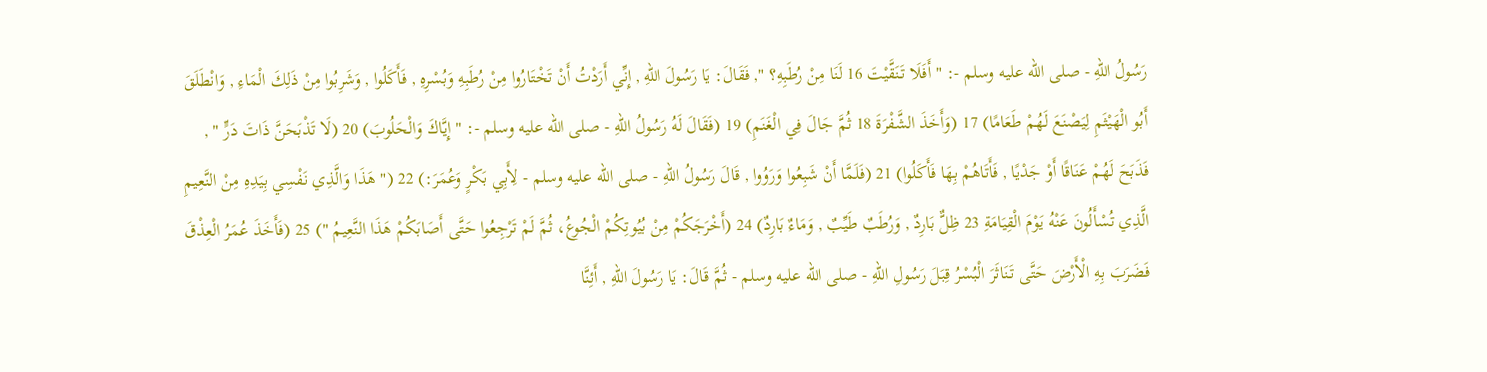رَسُولُ اللهِ - صلى الله عليه وسلم -: " أَفَلَا تَنَقَّيْتَ 16 لَنَا مِنْ رُطَبِهِ؟ ", فَقَالَ: يَا رَسُولَ اللهِ , إِنِّي أَرَدْتُ أَنْ تَخْتَارُوا مِنْ رُطَبِهِ وَبُسْرِهِ , فَأَكَلُوا , وَشَرِبُوا مِنْ ذَلِكَ الْمَاءِ , وَانْطَلَقَ أَبُو الْهَيْثَمِ لِيَصْنَعَ لَهُمْ طَعَامًا) 17 (وَأَخَذَ الشَّفْرَةَ 18 ثُمَّ جَالَ فِي الْغَنَمِ) 19 (فَقَالَ لَهُ رَسُولُ اللهِ - صلى الله عليه وسلم -: " إِيَّاكَ وَالْحَلُوبَ) 20 (لَا تَذْبَحَنَّ ذَاتَ دَرٍّ " , فَذَبَحَ لَهُمْ عَنَاقًا أَوْ جَدْيًا , فَأَتَاهُمْ بِهَا فَأَكَلُوا) 21 (فَلَمَّا أَنْ شَبِعُوا وَرَوُوا , قَالَ رَسُولُ اللهِ - صلى الله عليه وسلم - لِأَبِي بَكْرٍ وَعُمَرَ:) 22 (" هَذَا وَالَّذِي نَفْسِي بِيَدِهِ مِنْ النَّعِيمِ الَّذِي تُسْأَلُونَ عَنْهُ يَوْمَ الْقِيَامَةِ 23 ظِلٌّ بَارِدٌ , وَرُطَبٌ طَيِّبٌ , وَمَاءٌ بَارِدٌ) 24 (أَخْرَجَكُمْ مِنْ بُيُوتِكُمْ الْجُوعُ، ثُمَّ لَمْ تَرْجِعُوا حَتَّى أَصَابَكُمْ هَذَا النَّعِيمُ ") 25 (فَأَخَذَ عُمَرُ الْعِذْقَ فَضَرَبَ بِهِ الْأَرْضَ حَتَّى تَنَاثَرَ الْبُسْرُ قِبَلَ رَسُولِ اللهِ - صلى الله عليه وسلم - ثُمَّ قَالَ: يَا رَسُولَ اللهِ , أَئِنَّا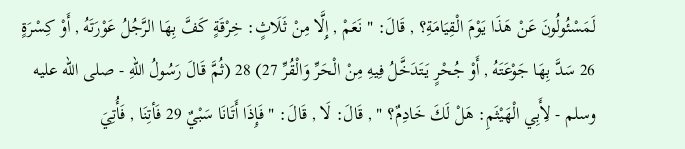لَمَسْئُولُونَ عَنْ هَذَا يَوْمَ الْقِيَامَةِ؟ , قَالَ: " نَعَمْ , إِلَّا مِنْ ثَلَاثٍ: خِرْقَةٍ كَفَّ بِهَا الرَّجُلُ عَوْرَتَهُ , أَوْ كِسْرَةٍ 26 سَدَّ بِهَا جَوْعَتَهُ , أَوْ جُحْرٍ يَتَدَخَّلُ فِيهِ مِنْ الْحَرِّ وَالْقُرِّ 27) 28 (ثُمَّ قَالَ رَسُولُ اللهِ - صلى الله عليه وسلم - لِأَبِي الْهَيْثَمِ: هَلْ لَكَ خَادِمٌ؟ " , قَالَ: لَا , قَالَ: " فَإِذَا أَتَانَا سَبْيٌ 29 فَأتِنَا , فَأُتِيَ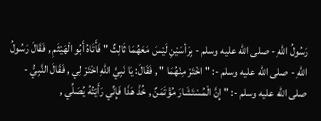رَسُولُ اللهِ - صلى الله عليه وسلم - بِرَأسَيْنِ لَيْسَ مَعَهُمَا ثَالِثٌ " فَأَتَاهُ أَبُو الْهَيْثَمِ , فَقَالَ رَسُولُ اللهِ - صلى الله عليه وسلم -: " اخْتَرْ مِنْهُمَا " , فَقَالَ: يَا نَبِيَّ اللهِ اخْتَرْ لِي , فَقَالَ النَّبِيُّ - صلى الله عليه وسلم -: " إِنَّ الْمُسْتَشَارَ مُؤْتَمَنٌ , خُذْ هَذَا فَإِنِّي رَأَيْتُهُ يُصَلِّي ,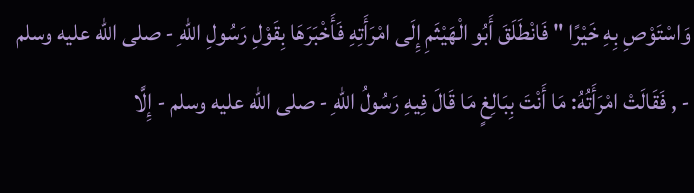وَاسْتَوْصِ بِهِ خَيْرًا " فَانْطَلَقَ أَبُو الْهَيْثَمِ إِلَى امْرَأَتِهِ فَأَخْبَرَهَا بِقَوْلِ رَسُولِ اللهِ - صلى الله عليه وسلم - , فَقَالَتْ امْرَأَتُهُ: مَا أَنْتَ بِبَالِغٍ مَا قَالَ فِيهِ رَسُولُ اللهِ - صلى الله عليه وسلم - إِلَّا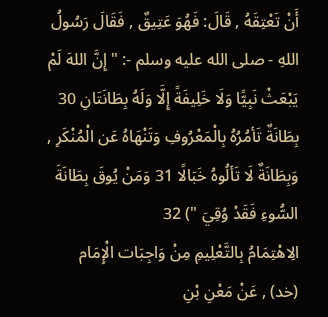أَنْ تَعْتِقَهُ , قَالَ: فَهُوَ عَتِيقٌ , فَقَالَ رَسُولُ اللهِ - صلى الله عليه وسلم -: " إِنَّ اللهَ لَمْ يَبْعَثْ نَبِيًّا وَلَا خَلِيفَةً إِلَّا وَلَهُ بِطَانَتَانِ 30 بِطَانَةٌ تَأمُرُهُ بِالْمَعْرُوفِ وَتَنْهَاهُ عَن الْمُنْكَرِ , وَبِطَانَةٌ لَا تَألُوهُ خَبَالًا 31 وَمَنْ يُوقَ بِطَانَةَ السُّوءِ فَقَدْ وُقِيَ ") 32
الِاهْتِمَامُ بِالتَّعْلِيمِ مِنْ وَاجِبَات الْإِمَام
(خد) , عَنْ مَعْنِ بْنِ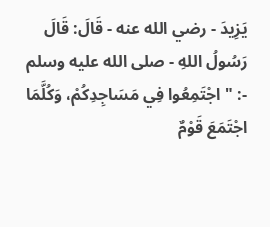يَزِيدَ - رضي الله عنه - قَالَ: قَالَ رَسُولُ اللهِ - صلى الله عليه وسلم -: " اجْتَمِعُوا فِي مَسَاجِدِكُمْ، وَكُلَّمَا اجْتَمَعَ قَوْمٌ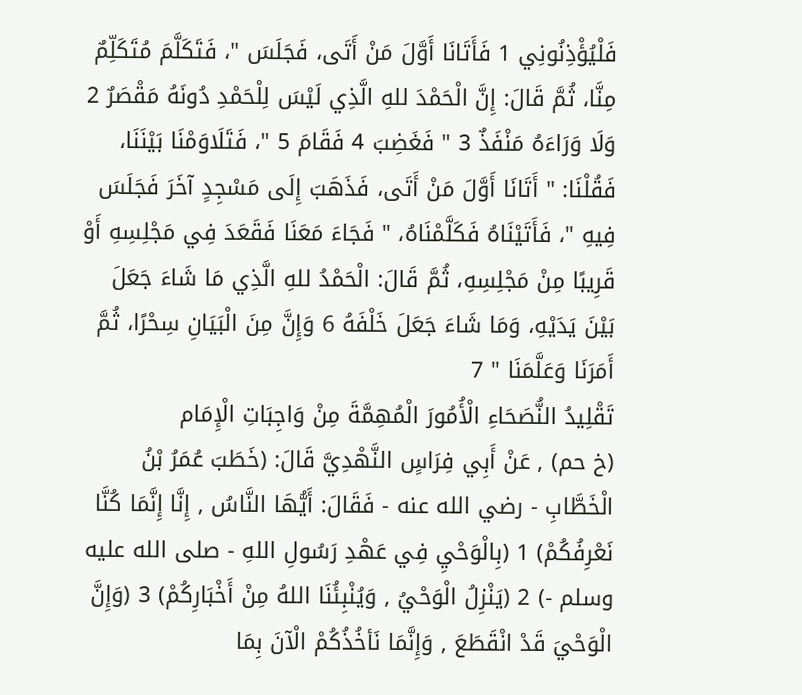فَلْيُؤْذِنُونِي 1 فَأَتَانَا أَوَّلَ مَنْ أَتَى، فَجَلَسَ "، فَتَكَلَّمَ مُتَكَلِّمٌ مِنَّا، ثُمَّ قَالَ: إِنَّ الْحَمْدَ للهِ الَّذِي لَيْسَ لِلْحَمْدِ دُونَهُ مَقْصَرٌ 2 وَلَا وَرَاءَهُ مَنْفَذٌ 3 " فَغَضِبَ 4 فَقَامَ 5 "، فَتَلَاوَمْنَا بَيْنَنَا، فَقُلْنَا: " أَتَانَا أَوَّلَ مَنْ أَتَى، فَذَهَبَ إِلَى مَسْجِدٍ آخَرَ فَجَلَسَ فِيهِ "، فَأَتَيْنَاهُ فَكَلَّمْنَاهُ، " فَجَاءَ مَعَنَا فَقَعَدَ فِي مَجْلِسِهِ أَوْ قَرِيبًا مِنْ مَجْلِسِهِ، ثُمَّ قَالَ: الْحَمْدُ للهِ الَّذِي مَا شَاءَ جَعَلَ بَيْنَ يَدَيْهِ، وَمَا شَاءَ جَعَلَ خَلْفَهُ 6 وَإِنَّ مِنَ الْبَيَانِ سِحْرًا، ثُمَّ أَمَرَنَا وَعَلَّمَنَا " 7
تَقْلِيدُ النُّصَحَاءِ الْأُمُورَ الْمُهِمَّةَ مِنْ وَاجِبَاتِ الْإِمَام
(خ حم) , عَنْ أَبِي فِرَاسٍ النَّهْدِيَّ قَالَ: (خَطَبَ عُمَرُ بْنُ الْخَطَّابِ - رضي الله عنه - فَقَالَ: أَيُّهَا النَّاسُ , إِنَّا إِنَّمَا كُنَّا نَعْرِفُكُمْ) 1 (بِالْوَحْيِ فِي عَهْدِ رَسُولِ اللهِ - صلى الله عليه وسلم -) 2 (يَنْزِلُ الْوَحْيُ , وَيُنْبِئُنَا اللهُ مِنْ أَخْبَارِكُمْ) 3 (وَإِنَّ الْوَحْيَ قَدْ انْقَطَعَ , وَإِنَّمَا نَأخُذُكُمْ الْآنَ بِمَا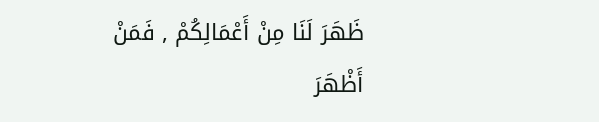ظَهَرَ لَنَا مِنْ أَعْمَالِكُمْ , فَمَنْ أَظْهَرَ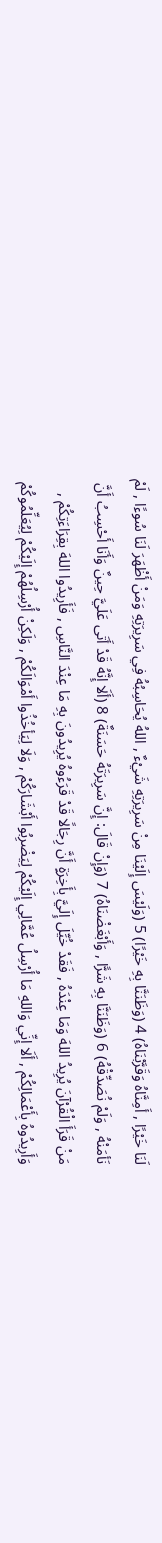لَنَا خَيْرًا , أَمِنَّاهُ وَقَرَّبْنَاهُ) 4 (وَظَنَنَّا بِهِ خَيْرًا) 5 (وَلَيْسَ إِلَيْنَا مِنْ سَرِيرَتِهِ شَيْءٌ , اللهُ يُحَاسِبُهُ فِي سَرِيرَتِهِ وَمَنْ أَظْهَرَ لَنَا سُوءًا , لَمْ نَأمَنْهُ , وَلَمْ نُصَدِّقْهُ) 6 (وَظَنَنَّا بِهِ شَرًّا , وَأَبْغَضْنَاهُ) 7 (وَإِنْ قَالَ: إِنَّ سَرِيرَتَهُ حَسَنَةٌ) 8 (أَلَا إِنَّهُ قَدْ أَتَى عَلَيَّ حِينٌ وَأَنَا أَحْسِبُ أَنَّ مَنْ قَرَأَ الْقُرْآنَ يُرِيدُ اللهَ وَمَا عِنْدَهُ , فَقَدْ خُيِّلَ إِلَيَّ بِأَخِرَةٍ أَنَّ رِجَالًا قَدْ قَرَءُوهُ يُرِيدُونَ بِهِ مَا عِنْدَ النَّاسِ , فَأَرِيدُوا اللهَ بِقِرَاءَتِكُمْ , وَأَرِيدُوهُ بِأَعْمَالِكُمْ , أَلَا إِنِّي وَاللهِ مَا أُرْسِلُ عُمَّالِي إِلَيْكُمْ لِيَضْرِبُوا أَبْشَارَكُمْ , وَلَا لِيَأخُذُوا أَمْوَالَكُمْ , وَلَكِنْ أُرْسِلُهُمْ إِلَيْكُمْ لِيُعَلِّمُوكُمْ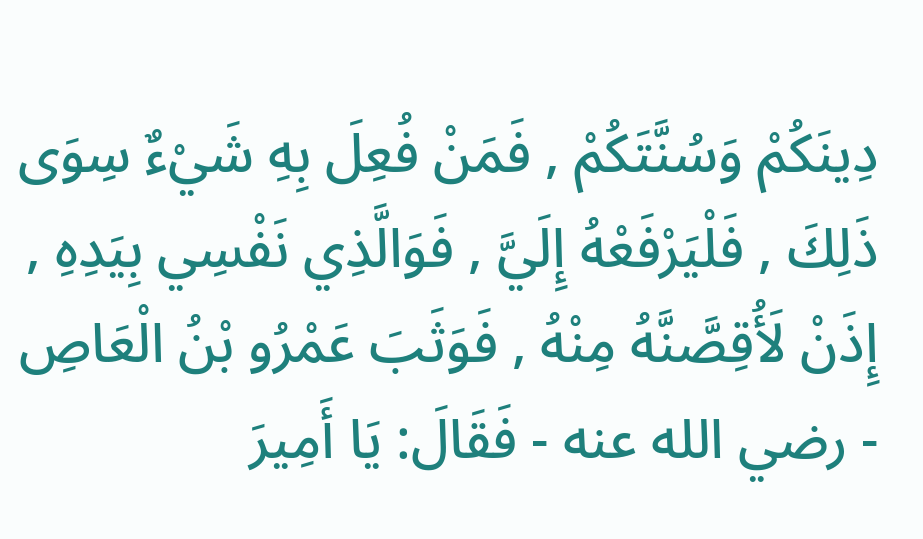دِينَكُمْ وَسُنَّتَكُمْ , فَمَنْ فُعِلَ بِهِ شَيْءٌ سِوَى ذَلِكَ , فَلْيَرْفَعْهُ إِلَيَّ , فَوَالَّذِي نَفْسِي بِيَدِهِ , إِذَنْ لَأُقِصَّنَّهُ مِنْهُ , فَوَثَبَ عَمْرُو بْنُ الْعَاصِ - رضي الله عنه - فَقَالَ: يَا أَمِيرَ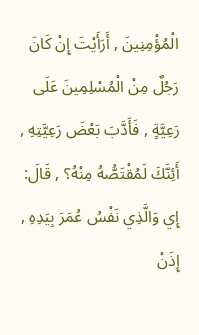الْمُؤْمِنِينَ , أَرَأَيْتَ إِنْ كَانَ رَجُلٌ مِنْ الْمُسْلِمِينَ عَلَى رَعِيَّةٍ , فَأَدَّبَ بَعْضَ رَعِيَّتِهِ , أَئِنَّكَ لَمُقْتَصُّهُ مِنْهُ؟ , قَالَ: إِي وَالَّذِي نَفْسُ عُمَرَ بِيَدِهِ , إِذَنْ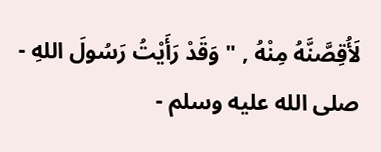لَأُقِصَّنَّهُ مِنْهُ , " وَقَدْ رَأَيْتُ رَسُولَ اللهِ - صلى الله عليه وسلم -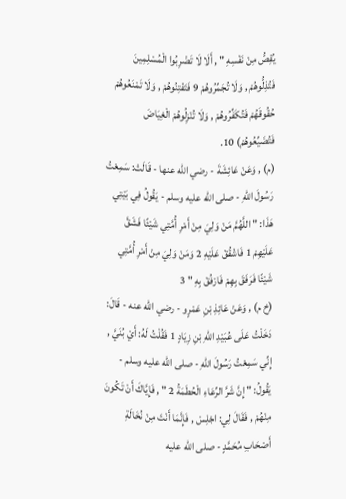يُقِصُّ مِنْ نَفْسِهِ " , أَلَا لَا تَضْرِبُوا الْمُسْلِمِينَ فَتُذِلُّوهُمْ , وَلَا تُجَمِّرُوهُمْ 9 فَتَفْتِنُوهُمْ , وَلَا تَمْنَعُوهُمْ حُقُوقَهُمْ فَتُكَفِّرُوهُمْ , وَلَا تُنْزِلُوهُمْ الْغِيَاضَ فَتُضَيِّعُوهُمْ) 10.
(م) , وَعَنْ عَائِشَةَ - رضي الله عنها - قَالَتْ: سَمِعْتُ رَسُولَ اللهِ - صلى الله عليه وسلم - يَقُولُ فِي بَيْتِي هَذَا: " اللَّهُمَّ مَنْ وَلِيَ مِنْ أَمْرِ أُمَّتِي شَيْئًا فَشَقَّ عَلَيْهِمْ 1 فَاشْقُقْ عَلَيْهِ 2 وَمَنْ وَلِيَ مِنْ أَمْرِ أُمَّتِي شَيْئًا فَرَفَقَ بِهِمْ فَارْفُقْ بِهِ " 3
(خ م) , وَعَنْ عَائِذِ بْنِ عَمْرٍو - رضي الله عنه - قَالَ: دَخَلْتُ عَلَى عُبَيْدِ اللهِ بْنِ زِيَادٍ 1 فَقُلْتُ لَهُ: أَيْ بُنَيَّ , إِنِّي سَمِعْتُ رَسُولَ اللهِ - صلى الله عليه وسلم - يَقُولُ: " إِنَّ شَرَّ الرِّعَاءِ الْحُطَمَةُ 2 " , فَإِيَّاكَ أَنْ تَكُونَ مِنْهُمْ , فَقَالَ لِي: اجْلِسْ , فَإِنَّمَا أَنْتَ مِنْ نُخَالَةِ أَصْحَابِ مُحَمَّدٍ - صلى الله عليه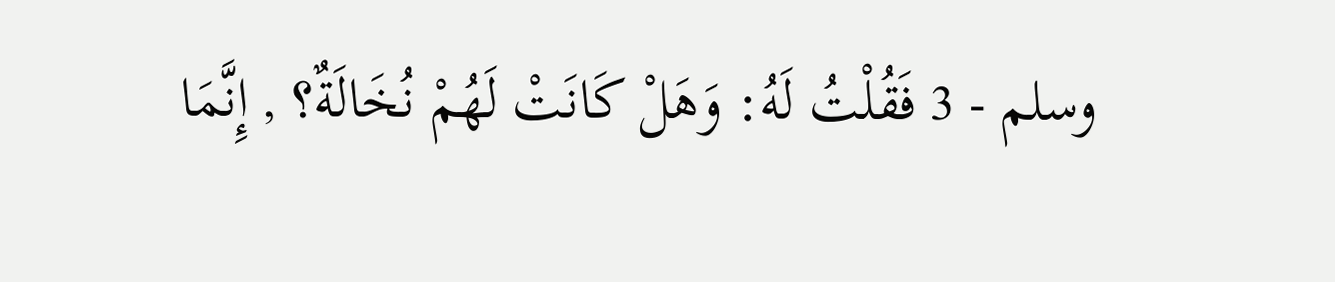وسلم - 3 فَقُلْتُ لَهُ: وَهَلْ كَانَتْ لَهُمْ نُخَالَةٌ؟ , إِنَّمَا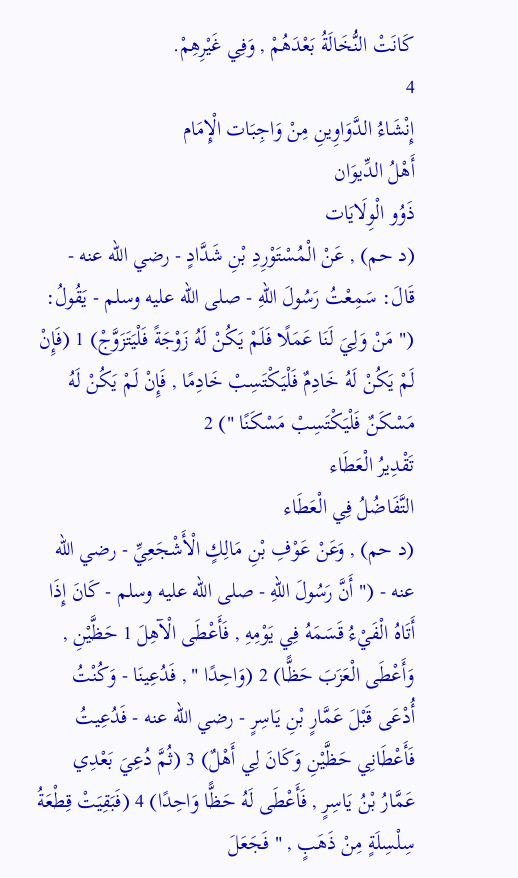كَانَتْ النُّخَالَةُ بَعْدَهُمْ , وَفِي غَيْرِهِمْ.
4
إِنْشَاءُ الدَّوَاوِينِ مِنْ وَاجِبَات الْإِمَام
أَهْلُ الدِّيوَان
ذَوُو الْوِلَايَات
(د حم) , عَنْ الْمُسْتَوْرِدِ بْنِ شَدَّادٍ - رضي الله عنه - قَالَ: سَمِعْتُ رَسُولَ اللهِ - صلى الله عليه وسلم - يَقُولُ: (" مَنْ وَلِيَ لَنَا عَمَلًا فَلَمْ يَكُنْ لَهُ زَوْجَةً فَلْيَتَزَوَّجْ) 1 (فَإِنْ لَمْ يَكُنْ لَهُ خَادِمٌ فَلْيَكْتَسِبْ خَادِمًا , فَإِنْ لَمْ يَكُنْ لَهُ مَسْكَنٌ فَلْيَكْتَسِبْ مَسْكَنًا ") 2
تَقْدِيرُ الْعَطَاء
التَّفَاضُلُ فِي الْعَطَاء
(د حم) , وَعَنْ عَوْفِ بْنِ مَالِكٍ الْأَشْجَعِيِّ - رضي الله عنه - (" أَنَّ رَسُولَ اللهِ - صلى الله عليه وسلم - كَانَ إِذَا أَتَاهُ الْفَيْءُ قَسَمَهُ فِي يَوْمِهِ , فَأَعْطَى الْآهِلَ 1 حَظَّيْنِ , وَأَعْطَى الْعَزَبَ حَظًّا) 2 (وَاحِدًا " , فَدُعِينَا - وَكُنْتُ أُدْعَى قَبْلَ عَمَّارٍ بْنِ يَاسِرٍ - رضي الله عنه - فَدُعِيتُ فَأَعْطَانِي حَظَّيْنِ وَكَانَ لِي أَهْلٌ) 3 (ثُمَّ دُعِيَ بَعْدِي عَمَّارُ بْنُ يَاسِرٍ , فَأَعْطَى لَهُ حَظًّا وَاحِدًا) 4 (فَبَقِيَتْ قِطْعَةُ سِلْسِلَةٍ مِنْ ذَهَبٍ , " فَجَعَلَ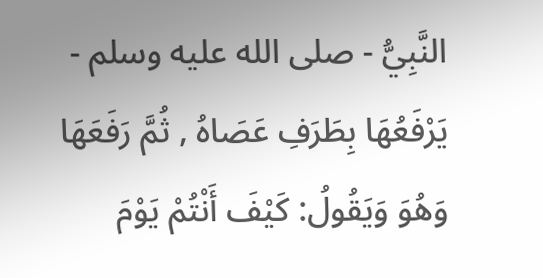النَّبِيُّ - صلى الله عليه وسلم - يَرْفَعُهَا بِطَرَفِ عَصَاهُ , ثُمَّ رَفَعَهَا وَهُوَ وَيَقُولُ: كَيْفَ أَنْتُمْ يَوْمَ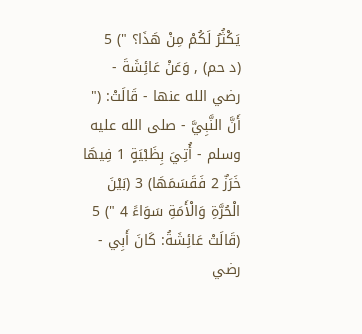يَكْثُرُ لَكُمْ مِنْ هَذَا؟ ") 5
(د حم) , وَعَنْ عَائِشَةَ - رضي الله عنها - قَالَتْ: (" أَنَّ النَّبِيَّ - صلى الله عليه وسلم - أُتِيَ بِظَبْيَةٍ 1 فِيهَا خَرَزٌ 2 فَقَسَمَهَا) 3 (بَيْنَ الْحُرَّةِ وَالْأَمَةِ سَوَاءً 4 ") 5 (قَالَتْ عَائِشَةُ: كَانَ أَبِي - رضي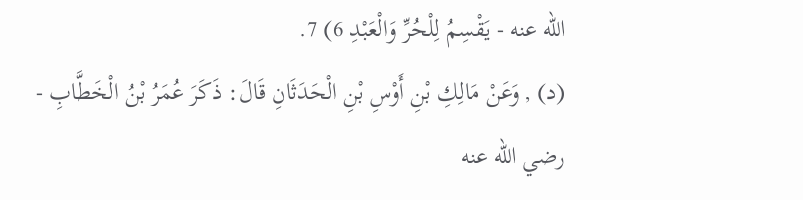الله عنه - يَقْسِمُ لِلْحُرِّ وَالْعَبْدِ 6) 7.
(د) , وَعَنْ مَالِكِ بْنِ أَوْسِ بْنِ الْحَدَثَانِ قَالَ: ذَكَرَ عُمَرُ بْنُ الْخَطَّابِ - رضي الله عنه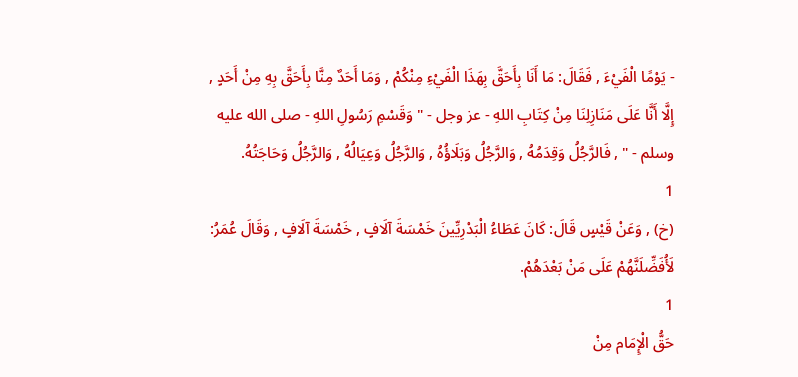- يَوْمًا الْفَيْءَ , فَقَالَ: مَا أَنَا بِأَحَقَّ بِهَذَا الْفَيْءِ مِنْكُمْ , وَمَا أَحَدٌ مِنَّا بِأَحَقَّ بِهِ مِنْ أَحَدٍ , إِلَّا أَنَّا عَلَى مَنَازِلِنَا مِنْ كِتَابِ اللهِ - عز وجل - " وَقَسْمِ رَسُولِ اللهِ - صلى الله عليه وسلم - " , فَالرَّجُلُ وَقِدَمُهُ , وَالرَّجُلُ وَبَلَاؤُهُ , وَالرَّجُلُ وَعِيَالُهُ , وَالرَّجُلُ وَحَاجَتُهُ.
1
(خ) , وَعَنْ قَيْسٍ قَالَ: كَانَ عَطَاءُ الْبَدْرِيِّينَ خَمْسَةَ آلَافٍ , خَمْسَةَ آلَافٍ , وَقَالَ عُمَرُ: لَأُفَضِّلَنَّهُمْ عَلَى مَنْ بَعْدَهُمْ.
1
حَقُّ الْإِمَام مِنْ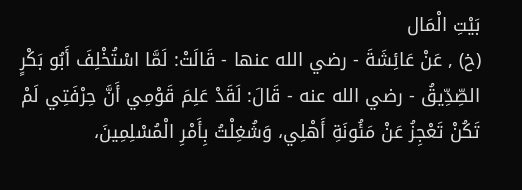بَيْتِ الْمَال
(خ) , عَنْ عَائِشَةَ - رضي الله عنها - قَالَتْ: لَمَّا اسْتُخْلِفَ أَبُو بَكْرٍ الصِّدِّيقُ - رضي الله عنه - قَالَ: لَقَدْ عَلِمَ قَوْمِي أَنَّ حِرْفَتِي لَمْ تَكُنْ تَعْجِزُ عَنْ مَئُونَةِ أَهْلِي، وَشُغِلْتُ بِأَمْرِ الْمُسْلِمِينَ،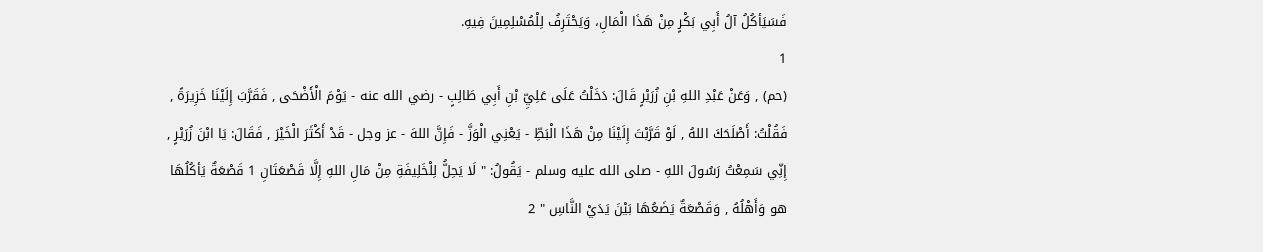فَسَيَأكُلُ آلُ أَبِي بَكْرٍ مِنْ هَذَا الْمَالِ، وَيَحْتَرِفُ لِلْمُسْلِمِينَ فِيهِ.
1
(حم) , وَعَنْ عَبْدِ اللهِ بْنِ زُرَيْرٍ قَالَ: دَخَلْتُ عَلَى عَلِيِّ بْنِ أَبِي طَالِبٍ - رضي الله عنه - يَوْمَ الْأَضْحَى , فَقَرَّبَ إِلَيْنَا خَزِيرَةً , فَقُلْتُ: أَصْلَحَكَ اللهُ , لَوْ قَرَّبْتَ إِلَيْنَا مِنْ هَذَا الْبَطِّ - يَعْنِي الْوَزَّ - فَإِنَّ اللهَ - عز وجل - قَدْ أَكْثَرَ الْخَيْرَ , فَقَالَ: يَا ابْنَ زُرَيْرٍ , إِنِّي سَمِعْتُ رَسُولَ اللهِ - صلى الله عليه وسلم - يَقُولُ: " لَا يَحِلُّ لِلْخَلِيفَةِ مِنْ مَالِ اللهِ إِلَّا قَصْعَتَانِ 1 قَصْعَةٌ يَأكُلُهَا هو وَأَهْلُهُ , وَقَصْعَةٌ يَضَعُهَا بَيْنَ يَدَيْ النَّاسِ " 2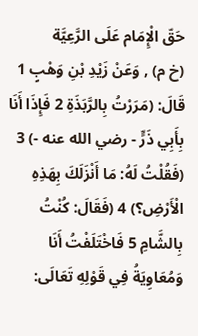حَقّ الْإِمَام عَلَى الرَّعِيَّة
(خ م) , وَعَنْ زَيْدِ بْنِ وَهْبٍ 1 قَالَ: (مَرَرْتُ بِالرَّبَذَةِ 2 فَإِذَا أَنَا بِأَبِي ذَرٍّ - رضي الله عنه -) 3 (فَقُلْتُ لَهُ: مَا أَنْزَلَكَ بِهَذِهِ الْأَرْضِ؟) 4 (فَقَالَ: كُنْتُ بِالشَّامِ 5 فَاخْتَلَفْتُ أَنَا وَمُعَاوِيَةُ فِي قَوْلِهِ تَعَالَى: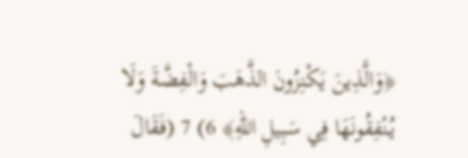﴿وَالَّذِينَ يَكْنِزُونَ الذَّهَبَ وَالْفِضَّةَ وَلَا يُنْفِقُونَهَا فِي سَبِيلِ اللهِ﴾ 6) 7 (فَقَالَ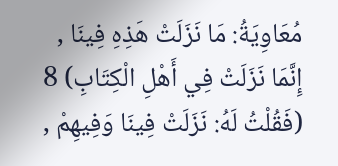مُعَاوِيَةُ: مَا نَزَلَتْ هَذِهِ فِينَا , إِنَّمَا نَزَلَتْ فِي أَهْلِ الْكِتَابِ) 8 (فَقُلْتُ لَهُ: نَزَلَتْ فِينَا وَفِيهِمْ ,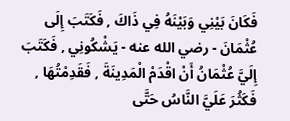فَكَانَ بَيْنِي وَبَيْنَهُ فِي ذَاكَ , فَكَتَبَ إِلَى عُثْمَانَ - رضي الله عنه - يَشْكُونِي , فَكَتَبَ إِلَيَّ عُثْمَانُ أَنْ اقْدَمْ الْمَدِينَةَ , فَقَدِمْتُهَا , فَكَثُرَ عَلَيَّ النَّاسُ حَتَّى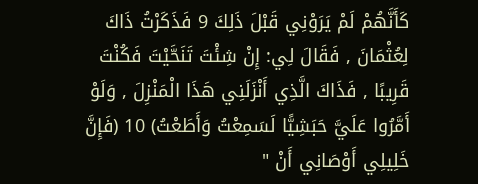كَأَنَّهُمْ لَمْ يَرَوْنِي قَبْلَ ذَلِكَ 9 فَذَكَرْتُ ذَاكَ لِعُثْمَانَ , فَقَالَ لِي: إِنْ شِئْتَ تَنَحَّيْتَ فَكُنْتَ قَرِيبًا , فَذَاكَ الَّذِي أَنْزَلَنِي هَذَا الْمَنْزِلَ , وَلَوْ أَمَّرُوا عَلَيَّ حَبَشِيًّا لَسَمِعْتُ وَأَطَعْتُ) 10 (فَإِنَّ خَلِيلِي أَوْصَانِي أَنْ "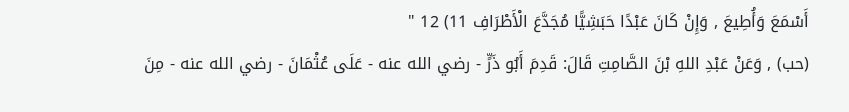أَسْمَعَ وَأُطِيعَ , وَإِنْ كَانَ عَبْدًا حَبَشِيًّا مُجَدَّعَ الْأَطْرَافِ 11) 12 "
(حب) , وَعَنْ عَبْدِ اللهِ بْنَ الصَّامِتِ قَالَ: قَدِمَ أَبُو ذَرٍّ - رضي الله عنه - عَلَى عُثْمَانَ - رضي الله عنه - مِنَ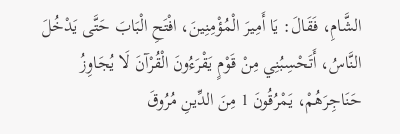الشَّامِ، فَقَالَ: يَا أَمِيرَ الْمُؤْمِنِينَ، افْتَحِ الْبَابَ حَتَّى يَدْخُلَ النَّاسُ، أَتَحْسِبُنِي مِنْ قَوْمٍ يَقْرَءُونَ الْقُرْآنَ لَا يُجَاوِزُ حَنَاجِرَهُمْ، يَمْرُقُونَ 1 مِنَ الدِّينِ مُرُوقَ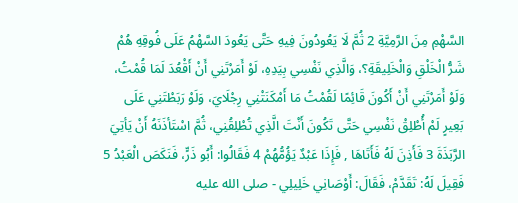السَّهْمِ مِنَ الرَّمِيَّةِ 2 ثُمَّ لَا يَعُودُونَ فِيهِ حَتَّى يَعُودَ السَّهْمُ عَلَى فُوقِهِ هُمْ شَرُّ الْخَلْقِ وَالْخَلِيقَةِ؟، وَالَّذِي نَفْسِي بِيَدِهِ، لَوْ أَمَرْتَنِي أَنْ أَقْعُدَ لَمَا قُمْتُ، وَلَوْ أَمَرْتَنِي أَنْ أَكُونَ قَائِمًا لَقُمْتُ مَا أَمْكَنَتْنِي رِجْلَايَ، وَلَوْ رَبَطْتَنِي عَلَى بَعِيرٍ لَمْ أُطْلِقْ نَفْسِي حَتَّى تَكُونَ أَنْتَ الَّذِي تُطْلِقُنِي، ثُمَّ اسْتَأذَنَهُ أَنْ يَأتِيَ الرَّبَذَةَ 3 فَأَذِنَ لَهُ فَأَتَاهَا , فَإِذَا عَبْدٌ يَؤُمُّهُمْ 4 فَقَالُوا: أَبُو ذَرٍّ، فَنَكَصَ الْعَبْدُ 5 فَقِيلَ لَهُ: تَقَدَّمْ، فَقَالَ: أَوْصَانِي خَلِيلِي - صلى الله عليه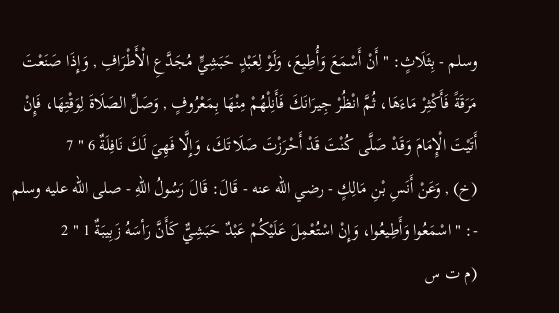وسلم - بِثَلَاثٍ: " أَنْ أَسْمَعَ وَأُطِيعَ، وَلَوْ لِعَبْدٍ حَبَشِيٍّ مُجَدَّعِ الْأَطْرَافِ , وَإِذَا صَنَعْتَ مَرَقَةً فَأَكْثِرْ مَاءَهَا، ثُمَّ انْظُرْ جِيرَانَكَ فَأَنِلْهُمْ مِنْهَا بِمَعْرُوفٍ , وَصَلِّ الصَلَاةَ لِوَقْتِهَا، فَإِنْ أَتَيْتَ الْإِمَامَ وَقَدْ صَلَّى كُنْتَ قَدْ أَحْرَزْتَ صَلَاتَكَ، وَإِلَّا فَهِيَ لَكَ نَافِلَةٌ 6 " 7
(خ) , وَعَنْ أَنَسِ بْنِ مَالِكٍ - رضي الله عنه - قَالَ: قَالَ رَسُولُ اللهِ - صلى الله عليه وسلم -: " اسْمَعُوا وَأَطِيعُوا، وَإِنْ اسْتُعْمِلَ عَلَيْكُمْ عَبْدٌ حَبَشِيٌّ كَأَنَّ رَأسَهُ زَبِيبَةٌ 1 " 2
(م ت س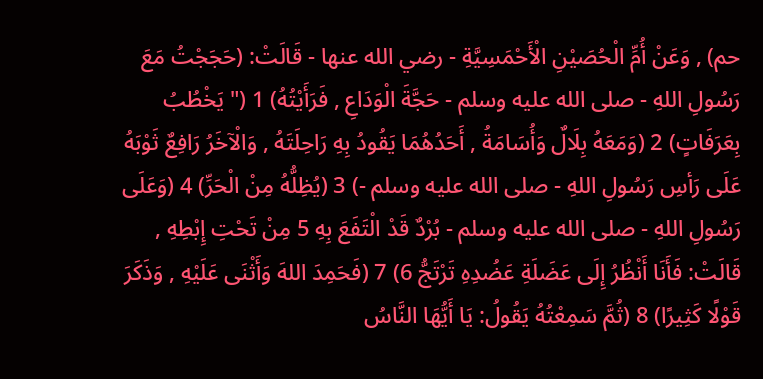حم) , وَعَنْ أُمِّ الْحُصَيْنِ الْأَحْمَسِيَّةِ - رضي الله عنها - قَالَتْ: (حَجَجْتُ مَعَ رَسُولِ اللهِ - صلى الله عليه وسلم - حَجَّةَ الْوَدَاعِ , فَرَأَيْتُهُ) 1 (" يَخْطُبُ بِعَرَفَاتٍ) 2 (وَمَعَهُ بِلَالٌ وَأُسَامَةُ , أَحَدُهُمَا يَقُودُ بِهِ رَاحِلَتَهُ , وَالْآخَرُ رَافِعٌ ثَوْبَهُ عَلَى رَأسِ رَسُولِ اللهِ - صلى الله عليه وسلم -) 3 (يُظِلُّهُ مِنْ الْحَرِّ) 4 (وَعَلَى رَسُولِ اللهِ - صلى الله عليه وسلم - بُرْدٌ قَدْ الْتَفَعَ بِهِ 5 مِنْ تَحْتِ إِبْطِهِ , قَالَتْ: فَأَنَا أَنْظُرُ إِلَى عَضَلَةِ عَضُدِهِ تَرْتَجُّ 6) 7 (فَحَمِدَ اللهَ وَأَثْنَى عَلَيْهِ , وَذَكَرَ قَوْلًا كَثِيرًا) 8 (ثُمَّ سَمِعْتُهُ يَقُولُ: يَا أَيُّهَا النَّاسُ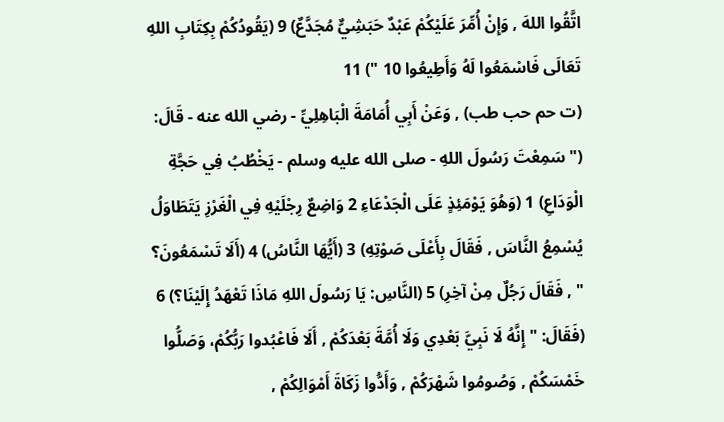اتَّقُوا اللهَ , وَإِنْ أُمِّرَ عَلَيْكُمْ عَبْدٌ حَبَشِيٌّ مُجَدَّعٌ) 9 (يَقُودُكُمْ بِكِتَابِ اللهِ تَعَالَى فَاسْمَعُوا لَهُ وَأَطِيعُوا 10 ") 11
(ت حم حب طب) , وَعَنْ أَبِي أُمَامَةَ الْبَاهِلِيِّ - رضي الله عنه - قَالَ: (" سَمِعْتَ رَسُولَ اللهِ - صلى الله عليه وسلم - يَخْطُبُ فِي حَجَّةِ الْوَدَاعِ) 1 (وَهُوَ يَوْمَئِذٍ عَلَى الْجَدْعَاءِ 2 وَاضِعٌ رِجْلَيْهِ فِي الْغَرْزِ يَتَطَاوَلُ يُسْمِعُ النَّاسَ , فَقَالَ بِأَعْلَى صَوْتِهِ) 3 (أَيُّهَا النَّاسُ) 4 (أَلَا تَسْمَعُونَ؟ " , فَقَالَ رَجُلٌ مِنْ آخِرِ) 5 (النَّاسِ: يَا رَسُولَ اللهِ مَاذَا تَعْهَدُ إِلَيْنَا؟) 6 (فَقَالَ: " إِنَّهُ لَا نَبِيَّ بَعْدِي وَلَا أُمَّةَ بَعْدَكُمْ , أَلَا فَاعْبُدوا رَبُّكُمْ، وَصَلُّوا خَمْسَكُمْ , وَصُومُوا شَهْرَكُمْ , وَأَدُّوا زَكَاةَ أَمْوَالِكُمْ ,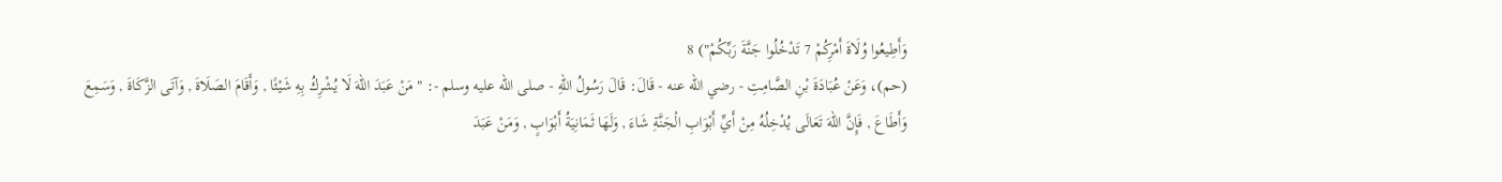وَأَطِيعُوا وُلَاةَ أَمْرِكُمْ 7 تَدْخُلُوا جَنَّةَ رَبِّكُمْ") 8
(حم)، وَعَنْ عُبَادَةَ بْنِ الصَّامِتِ - رضي الله عنه - قَالَ: قَالَ رَسُولُ اللهِ - صلى الله عليه وسلم -: " مَنْ عَبَدَ اللهَ لَا يُشْرِكُ بِهِ شَيْئًا , وَأَقَامَ الصَلَاةَ , وَآتَى الزَّكَاةَ , وَسَمِعَ وَأَطَاعَ , فَإِنَّ اللهَ تَعَالَى يُدْخِلُهُ مِنْ أَيِّ أَبْوَابِ الْجَنَّةِ شَاءَ , وَلَهَا ثَمَانِيَةُ أَبْوَابٍ , وَمَنْ عَبَدَ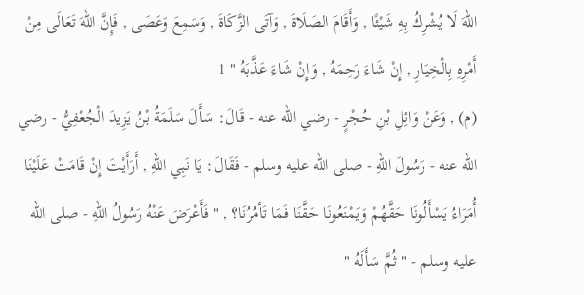اللهَ لَا يُشْرِكُ بِهِ شَيْئًا , وَأَقَامَ الصَلَاةَ , وَآتَى الزَّكَاةَ , وَسَمِعَ وَعَصَى , فَإِنَّ اللهَ تَعَالَى مِنْ أَمْرِهِ بِالْخِيَارِ , إِنْ شَاءَ رَحِمَهُ , وَإِنْ شَاءَ عَذَّبَهُ " 1
(م) , وَعَنْ وَائِلِ بْنِ حُجْرٍ - رضي الله عنه - قَالَ: سَأَلَ سَلَمَةُ بْنُ يَزِيدَ الْجُعْفِيُّ - رضي الله عنه - رَسُولَ اللهِ - صلى الله عليه وسلم - فَقَالَ: يَا نَبِي اللهِ , أَرَأَيْتَ إِنْ قَامَتْ عَلَيْنَا أُمَرَاءُ يَسْأَلُونَا حَقَّهُمْ وَيَمْنَعُونَا حَقَّنَا فَمَا تَأمُرُنَا؟ , " فَأَعْرَضَ عَنْهُ رَسُولُ اللهِ - صلى الله عليه وسلم - " ثُمَّ سَأَلَهُ "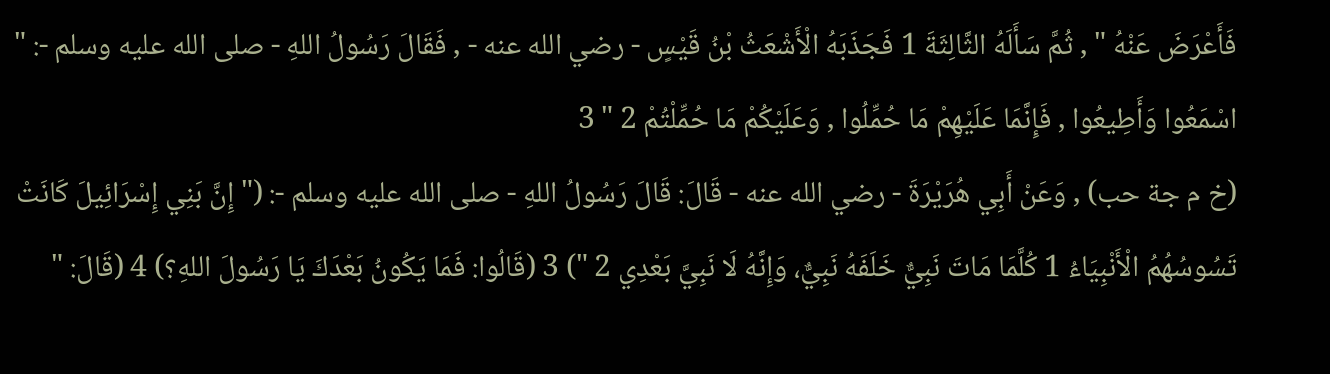فَأَعْرَضَ عَنْهُ " , ثُمَّ سَأَلَهُ الثَّالِثَةَ 1 فَجَذَبَهُ الْأَشْعَثُ بْنُ قَيْسٍ - رضي الله عنه - , فَقَالَ رَسُولُ اللهِ - صلى الله عليه وسلم -: " اسْمَعُوا وَأَطِيعُوا , فَإِنَّمَا عَلَيْهِمْ مَا حُمِّلُوا , وَعَلَيْكُمْ مَا حُمِّلْتُمْ 2 " 3
(خ م جة حب) , وَعَنْ أَبِي هُرَيْرَةَ - رضي الله عنه - قَالَ: قَالَ رَسُولُ اللهِ - صلى الله عليه وسلم -: (" إِنَّ بَنِي إِسْرَائِيلَ كَانَتْ تَسُوسُهُمُ الْأَنْبِيَاءُ 1 كُلَّمَا مَاتَ نَبِيٌّ خَلَفَهُ نَبِيٌّ، وَإِنَّهُ لَا نَبِيَّ بَعْدِي 2 ") 3 (قَالُوا: فَمَا يَكُونُ بَعْدَكَ يَا رَسُولَ اللهِ؟) 4 (قَالَ: "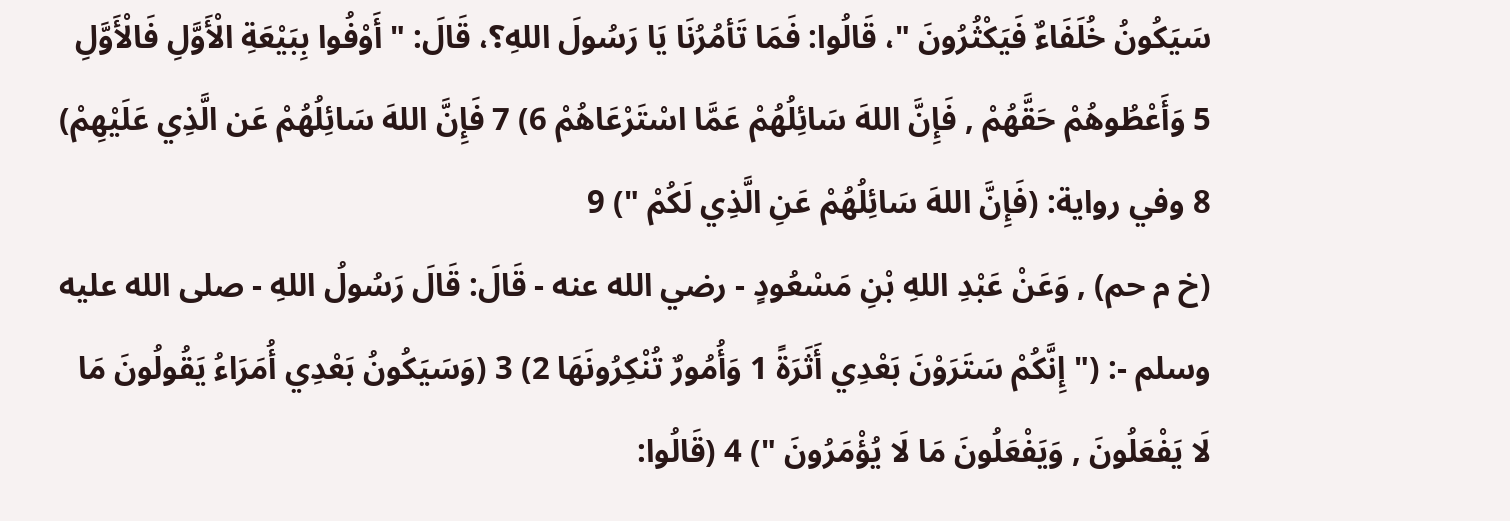سَيَكُونُ خُلَفَاءٌ فَيَكْثُرُونَ "، قَالُوا: فَمَا تَأمُرُنَا يَا رَسُولَ اللهِ؟، قَالَ: " أَوْفُوا بِبَيْعَةِ الْأَوَّلِ فَالْأَوَّلِ 5 وَأَعْطُوهُمْ حَقَّهُمْ , فَإِنَّ اللهَ سَائِلُهُمْ عَمَّا اسْتَرْعَاهُمْ 6) 7 فَإِنَّ اللهَ سَائِلُهُمْ عَن الَّذِي عَلَيْهِمْ) 8 وفي رواية: (فَإِنَّ اللهَ سَائِلُهُمْ عَنِ الَّذِي لَكُمْ ") 9
(خ م حم) , وَعَنْ عَبْدِ اللهِ بْنِ مَسْعُودٍ - رضي الله عنه - قَالَ: قَالَ رَسُولُ اللهِ - صلى الله عليه وسلم -: (" إِنَّكُمْ سَتَرَوْنَ بَعْدِي أَثَرَةً 1 وَأُمُورٌ تُنْكِرُونَهَا 2) 3 (وَسَيَكُونُ بَعْدِي أُمَرَاءُ يَقُولُونَ مَا لَا يَفْعَلُونَ , وَيَفْعَلُونَ مَا لَا يُؤْمَرُونَ ") 4 (قَالُوا: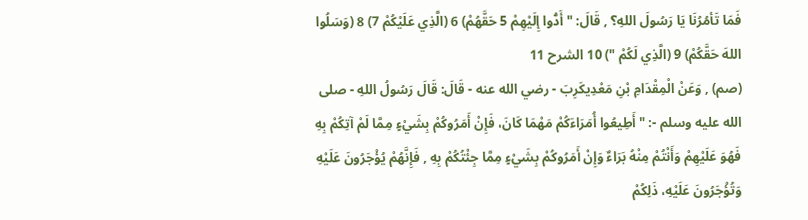فَمَا تَأمُرُنَا يَا رَسُولَ اللهِ؟ , قَالَ: " أَدُّوا إِلَيْهِمْ 5 حَقَّهُمْ) 6 (الَّذِي عَلَيْكُمْ 7) 8 (وَسَلُوا اللهَ حَقَّكُمْ) 9 (الَّذِي لَكُمْ ") 10 الشرح 11
(صم) , وَعَنْ الْمِقْدَامِ بْنِ مَعْدِيكَرِبَ - رضي الله عنه - قَالَ: قَالَ رَسُولُ اللهِ - صلى الله عليه وسلم -: " أَطِيعُوا أُمَرَاءَكُمْ مَهْمَا كَانَ، فَإِنْ أَمَرُوكُمْ بِشَيْءٍ مِمَّا لَمْ آتِكُمْ بِهِ فَهُوَ عَلَيْهِمْ وَأَنْتُمْ مِنْهُ بَرَاءٌ وَإِنْ أَمَرُوكُمْ بِشَيْءٍ مِمَّا جِئْتُكُمْ بِهِ , فَإِنَّهُمْ يُؤْجَرُونَ عَلَيْهِ وَتُؤْجَرُونَ عَلَيْهِ، ذَلِكُمْ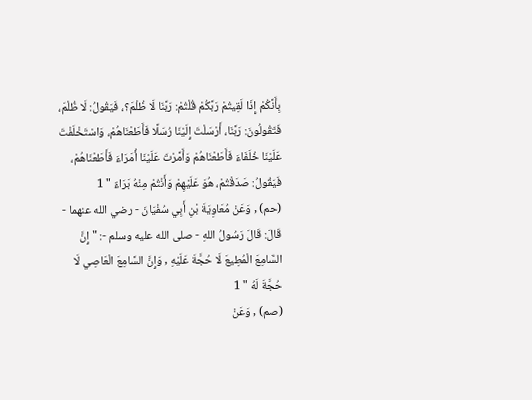بِأَنَّكُمْ إِذَا لَقِيتُمْ رَبَّكُمْ قُلْتُمْ: رَبَّنَا لَا ظُلْمَ؟، فَيَقُولُ: لَا ظُلْمَ، فَتَقُولُونَ: رَبَّنَا، أَرْسَلْتَ إِلَيْنَا رُسَلًا فَأَطَعْنَاهُمْ، وَاسْتَخْلَفْتَ عَلَيْنَا خُلَفَاءَ فَأَطَعْنَاهُمْ وَأَمَّرْتَ عَلَيْنَا أُمَرَاءَ فَأَطَعْنَاهُمْ، فَيَقُولُ: صَدَقْتُمْ، هُوَ عَلَيْهِمْ وَأَنْتُمْ مِنْهُ بَرَاءٌ " 1
(حم) , وَعَنْ مُعَاوِيَةَ بْنِ أَبِي سُفْيَانَ - رضي الله عنهما - قَالَ: قَالَ رَسُولُ اللهِ - صلى الله عليه وسلم -: " إِنَّ السَّامِعَ الْمُطِيعَ لَا حُجَّةَ عَلَيْهِ , وَإِنَّ السَّامِعَ الْعَاصِي لَا حُجَّةَ لَهُ " 1
(صم) , وَعَنْ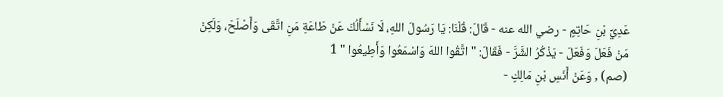عَدِيِّ بْنِ حَاتِمٍ - رضي الله عنه - قَالَ: قُلْنَا: يَا رَسُولَ اللهِ، لَا نَسْأَلُكَ عَنْ طَاعَةِ مَنِ اتَّقَى وَأَصْلَحَ، وَلَكِنْ مَنْ فَعَلَ وَفَعَلَ - يَذْكُرُ الشَّرَّ - فَقَالَ: " اتَّقُوا اللهَ وَاسْمَعُوا وَأَطِيعُوا " 1
(صم) , وَعَنْ أَنَسِ بْنِ مَالِكٍ -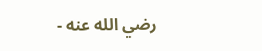رضي الله عنه -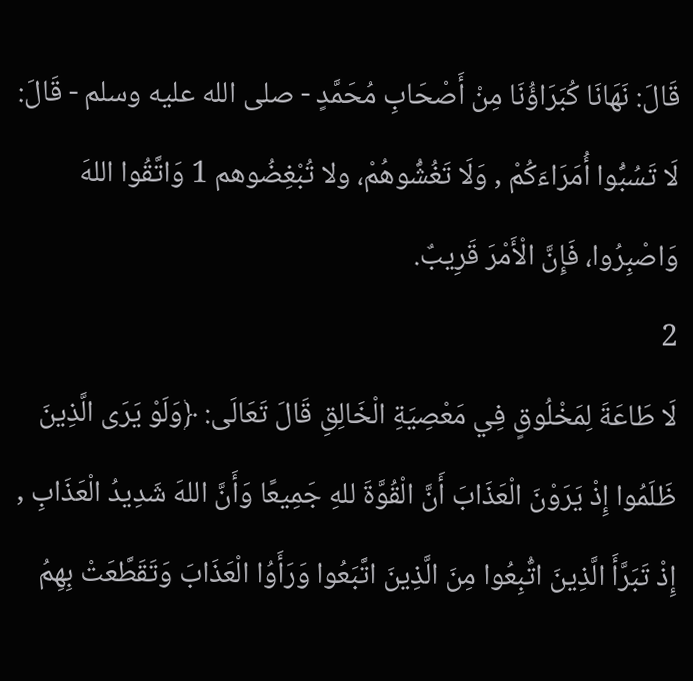قَالَ: نَهَانَا كُبَرَاؤُنَا مِنْ أَصْحَابِ مُحَمَّدٍ - صلى الله عليه وسلم - قَالَ: لَا تَسُبُّوا أُمَرَاءَكُمْ , وَلَا تَغُشُّوهُمْ، ولا تُبْغِضُوهم 1 وَاتَّقُوا اللهَ وَاصْبِرُوا، فَإِنَّ الْأَمْرَ قَرِيبٌ.
2
لَا طَاعَةَ لِمَخْلُوقٍ فِي مَعْصِيَةِ الْخَالِقِ قَالَ تَعَالَى: ﴿وَلَوْ يَرَى الَّذِينَ ظَلَمُوا إِذْ يَرَوْنَ الْعَذَابَ أَنَّ الْقُوَّةَ للهِ جَمِيعًا وَأَنَّ اللهَ شَدِيدُ الْعَذَابِ , إِذْ تَبَرَّأَ الَّذِينَ اتُّبِعُوا مِنَ الَّذِينَ اتَّبَعُوا وَرَأَوُا الْعَذَابَ وَتَقَطَّعَتْ بِهِمُ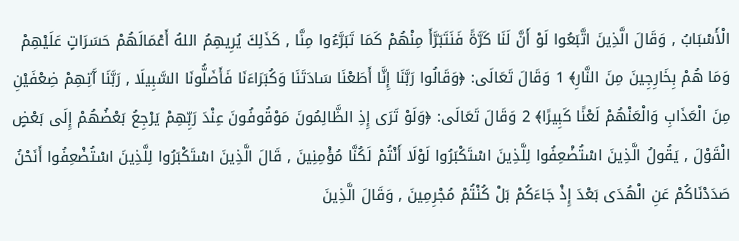الْأَسْبَابُ , وَقَالَ الَّذِينَ اتَّبَعُوا لَوْ أَنَّ لَنَا كَرَّةً فَنَتَبَرَّأَ مِنْهُمْ كَمَا تَبَرَّءُوا مِنَّا , كَذَلِكَ يُرِيهِمُ اللهُ أَعْمَالَهُمْ حَسَرَاتٍ عَلَيْهِمْ وَمَا هُمْ بِخَارِجِينَ مِنَ النَّارِ﴾ 1 وَقَالَ تَعَالَى: ﴿وَقَالُوا رَبَّنَا إِنَّا أَطَعْنَا سَادَتَنَا وَكُبَرَاءَنَا فَأَضَلُّونَا السَّبِيلَا , رَبَّنَا آَتِهِمْ ضِعْفَيْنِ مِنَ الْعَذَابِ وَالْعَنْهُمْ لَعْنًا كَبِيرًا﴾ 2 وَقَالَ تَعَالَى: ﴿وَلَوْ تَرَى إِذِ الظَّالِمُونَ مَوْقُوفُونَ عِنْدَ رَبِّهِمْ يَرْجِعُ بَعْضُهُمْ إِلَى بَعْضٍ الْقَوْلَ , يَقُولُ الَّذِينَ اسْتُضْعِفُوا لِلَّذِينَ اسْتَكْبَرُوا لَوْلَا أَنْتُمْ لَكُنَّا مُؤْمِنِينَ , قَالَ الَّذِينَ اسْتَكْبَرُوا لِلَّذِينَ اسْتُضْعِفُوا أَنَحْنُ صَدَدْنَاكُمْ عَنِ الْهُدَى بَعْدَ إِذْ جَاءَكُمْ بَلْ كُنْتُمْ مُجْرِمِينَ , وَقَالَ الَّذِينَ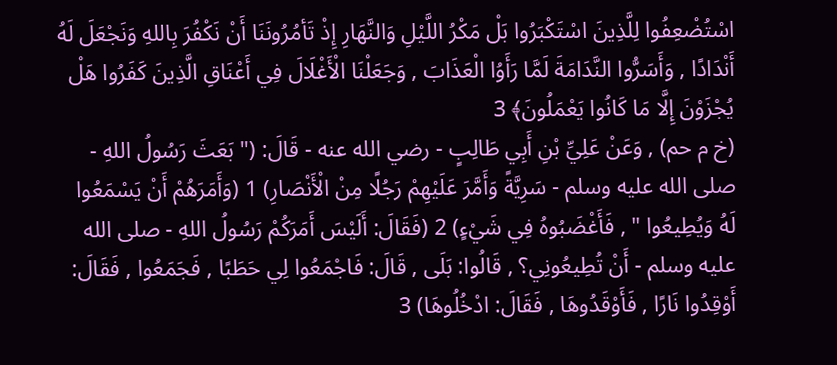اسْتُضْعِفُوا لِلَّذِينَ اسْتَكْبَرُوا بَلْ مَكْرُ اللَّيْلِ وَالنَّهَارِ إِذْ تَأمُرُونَنَا أَنْ نَكْفُرَ بِاللهِ وَنَجْعَلَ لَهُ أَنْدَادًا , وَأَسَرُّوا النَّدَامَةَ لَمَّا رَأَوُا الْعَذَابَ , وَجَعَلْنَا الْأَغْلَالَ فِي أَعْنَاقِ الَّذِينَ كَفَرُوا هَلْ يُجْزَوْنَ إِلَّا مَا كَانُوا يَعْمَلُونَ﴾ 3
(خ م حم) , وَعَنْ عَلِيِّ بْنِ أَبِي طَالِبٍ - رضي الله عنه - قَالَ: (" بَعَثَ رَسُولُ اللهِ - صلى الله عليه وسلم - سَرِيَّةً وَأَمَّرَ عَلَيْهِمْ رَجُلًا مِنْ الْأَنْصَارِ) 1 (وَأَمَرَهُمْ أَنْ يَسْمَعُوا لَهُ وَيُطِيعُوا " , فَأَغْضَبُوهُ فِي شَيْءٍ) 2 (فَقَالَ: أَلَيْسَ أَمَرَكُمْ رَسُولُ اللهِ - صلى الله عليه وسلم - أَنْ تُطِيعُونِي؟ , قَالُوا: بَلَى , قَالَ: فَاجْمَعُوا لِي حَطَبًا , فَجَمَعُوا , فَقَالَ: أَوْقِدُوا نَارًا , فَأَوْقَدُوهَا , فَقَالَ: ادْخُلُوهَا) 3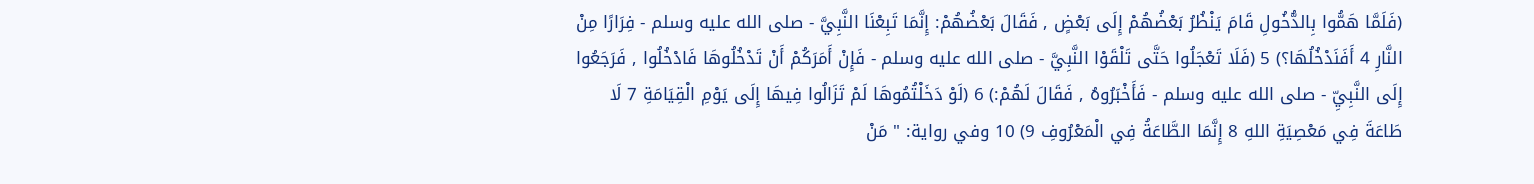(فَلَمَّا هَمُّوا بِالدُّخُولِ قَامَ يَنْظُرُ بَعْضُهُمْ إِلَى بَعْضٍ , فَقَالَ بَعْضُهُمْ: إِنَّمَا تَبِعْنَا النَّبِيَّ - صلى الله عليه وسلم - فِرَارًا مِنْ النَّارِ 4 أَفَنَدْخُلُهَا؟) 5 (فَلَا تَعْجَلُوا حَتَّى تَلْقَوْا النَّبِيَّ - صلى الله عليه وسلم - فَإِنْ أَمَرَكُمْ أَنْ تَدْخُلُوهَا فَادْخُلُوا , فَرَجَعُوا إِلَى النَّبِيِّ - صلى الله عليه وسلم - فَأَخْبَرُوهُ , فَقَالَ لَهُمْ:) 6 (لَوْ دَخَلْتُمُوهَا لَمْ تَزَالُوا فِيهَا إِلَى يَوْمِ الْقِيَامَةِ 7 لَا طَاعَةَ فِي مَعْصِيَةِ اللهِ 8 إِنَّمَا الطَّاعَةُ فِي الْمَعْرُوفِ 9) 10 وفي رواية: " مَنْ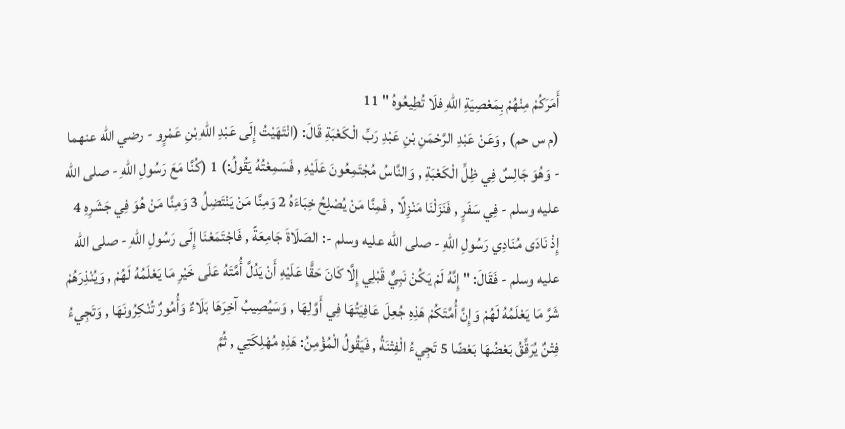أَمَرَكُمْ مِنْهُمْ بِمَعْصِيَةِ اللهِ فلَا تُطِيعُوهُ " 11
(م س حم) , وَعَنْ عَبْدِ الرَّحْمَنِ بْنِ عَبْدِ رَبِّ الْكَعْبَةِ قَالَ: (انْتَهَيْتُ إِلَى عَبْدِ اللهِ بْنِ عَمْرٍو - رضي الله عنهما - وَهُوَ جَالِسٌ فِي ظِلِّ الْكَعْبَةِ , وَالنَّاسُ مُجْتَمِعُونَ عَلَيْهِ , فَسَمِعْتُهُ يَقُولُ:) 1 (كُنَّا مَعَ رَسُولِ اللهِ - صلى الله عليه وسلم - فِي سَفَرٍ , فَنَزَلْنَا مَنْزِلًا , فَمِنَّا مَنْ يُصْلِحُ خِبَاءَهُ 2 وَمِنَّا مَنْ يَنْتَضِلُ 3 وَمِنَّا مَنْ هُوَ فِي جَشَرِهِ 4 إِذْ نَادَى مُنَادِي رَسُولِ اللهِ - صلى الله عليه وسلم -: الصَلَاةَ جَامِعَةً , فَاجْتَمَعْنَا إِلَى رَسُولِ اللهِ - صلى الله عليه وسلم - فَقَالَ: " إِنَّهُ لَمْ يَكُنْ نَبِيٌّ قَبْلِي إِلَّا كَانَ حَقًّا عَلَيْهِ أَنْ يَدُلَّ أُمَّتَهُ عَلَى خَيْرِ مَا يَعْلَمُهُ لَهُمْ , وَيُنْذِرَهُمْ شَرَّ مَا يَعْلَمُهُ لَهُمْ وَإِنَّ أُمَّتَكُمْ هَذِهِ جُعِلَ عَافِيَتُهَا فِي أَوَّلِهَا , وَسَيُصِيبُ آخِرَهَا بَلَاءٌ وَأُمُورٌ تُنْكِرُونَهَا , وَتَجِيءُ فِتْنٌ يُرَقِّقُ بَعْضُهَا بَعْضًا 5 تَجِيءُ الْفِتْنَةُ , فَيَقُولُ الْمُؤْمِنُ: هَذِهِ مُهْلِكَتِي , ثُمَّ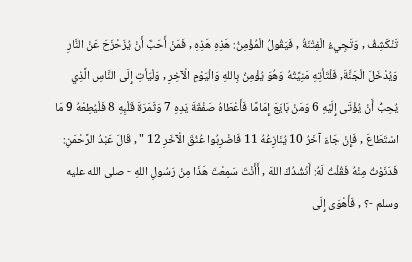تَنْكَشِفُ , وَتَجِيءُ الْفِتْنَةُ , فَيَقُولُ الْمُؤْمِنُ: هَذِهِ هَذِهِ , فَمَنْ أَحَبَّ أَنْ يُزَحْزَحَ عَنْ النَّارِ وَيُدْخَلَ الْجَنَّةَ, فَلْتَأتِهِ مَنِيَّتُهُ وَهُوَ يُؤْمِنُ بِاللهِ وَالْيَوْمِ الْآخِرِ , وَلْيَأتِ إِلَى النَّاسِ الَّذِي يُحِبُّ أَنْ يُؤْتَى إِلَيْهِ 6 وَمَنْ بَايَعَ إِمَامًا فَأَعْطَاهُ صَفْقَةَ يَدِهِ 7 وَثَمَرَةَ قَلْبِهِ 8 فَلْيُطِعْهُ 9 مَا اسْتَطَاعَ , فَإِنْ جَاءَ آخَرُ 10 يُنَازِعُهُ 11 فَاضْرِبُوا عُنُقَ الْآخَرِ 12 " , قَالَ عَبْدُ الرَّحْمَنِ: فَدَنَوْتُ مِنْهُ فَقُلْتُ لَهُ: أَنْشُدُكَ اللهَ , أَأَنْتَ سَمِعْتَ هَذَا مِنْ رَسُولِ اللهِ - صلى الله عليه وسلم -؟ , فَأَهْوَى إِلَى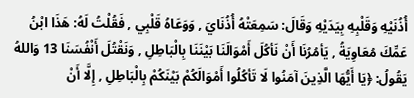أُذُنَيْهِ وَقَلْبِهِ بِيَدَيْهِ وَقَالَ: سَمِعَتْهُ أُذُنَايَ , وَوَعَاهُ قَلْبِي , فَقُلْتُ لَهُ: هَذَا ابْنُ عَمِّكَ مُعَاوِيَةُ , يَأمُرُنَا أَنْ نَأكُلَ أَمْوَالَنَا بَيْنَنَا بِالْبَاطِلِ , وَنَقْتُلَ أَنْفُسَنَا 13 وَاللهُ يَقُولُ: ﴿يَا أَيُّهَا الَّذِينَ آمَنُوا لَا تَأكُلُوا أَمْوَالَكُمْ بَيْنَكُمْ بِالْبَاطِلِ , إِلَّا أَنْ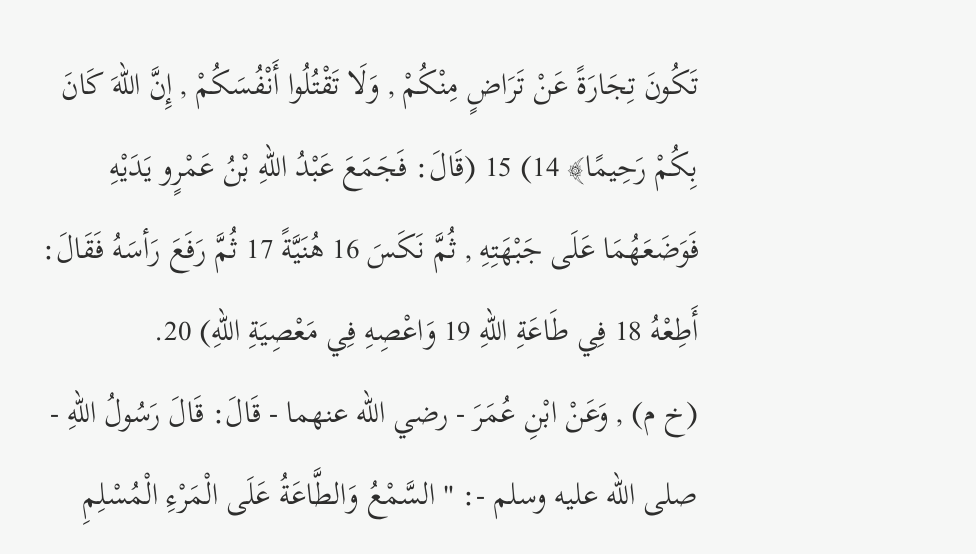تَكُونَ تِجَارَةً عَنْ تَرَاضٍ مِنْكُمْ , وَلَا تَقْتُلُوا أَنْفُسَكُمْ , إِنَّ اللهَ كَانَ بِكُمْ رَحِيمًا﴾ 14) 15 (قَالَ: فَجَمَعَ عَبْدُ اللهِ بْنُ عَمْرٍو يَدَيْهِ فَوَضَعَهُمَا عَلَى جَبْهَتِهِ , ثُمَّ نَكَسَ 16 هُنَيَّةً 17 ثُمَّ رَفَعَ رَأسَهُ فَقَالَ: أَطِعْهُ 18 فِي طَاعَةِ اللهِ 19 وَاعْصِهِ فِي مَعْصِيَةِ اللهِ) 20.
(خ م) , وَعَنْ ابْنِ عُمَرَ - رضي الله عنهما - قَالَ: قَالَ رَسُولُ اللهِ - صلى الله عليه وسلم -: " السَّمْعُ وَالطَّاعَةُ عَلَى الْمَرْءِ الْمُسْلِمِ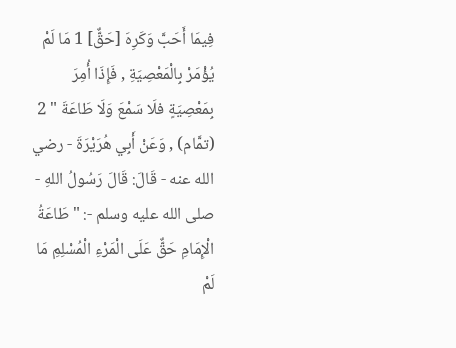فِيمَا أَحَبَّ وَكَرِهَ [حَقٌّ] 1 مَا لَمْ يُؤْمَرْ بِالْمَعْصِيَةِ , فَإِذَا أُمِرَ بِمَعْصِيَةٍ فلَا سَمْعَ وَلَا طَاعَةَ " 2
(تمَّام) , وَعَنْ أَبِي هُرَيْرَةَ - رضي الله عنه - قَالَ: قَالَ رَسُولُ اللهِ - صلى الله عليه وسلم -: " طَاعَةُ الْإِمَامِ حَقٌّ عَلَى الْمَرْءِ الْمُسْلِمِ مَا لَمْ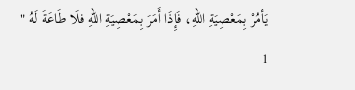يَأمُرْ بِمَعْصِيَةِ اللهِ، فَإِذَا أَمَرَ بِمَعْصِيَةِ اللهِ فلَا طَاعَةَ لَهُ " 1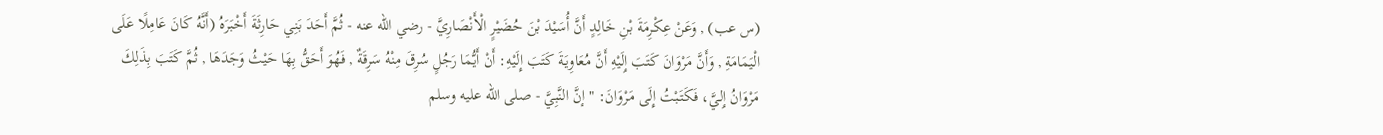(س عب) , وَعَنْ عِكْرِمَةَ بْنِ خَالِدٍ أَنَّ أُسَيْدَ بْنَ حُضَيْرٍ الْأَنْصَارِيَّ - رضي الله عنه - ثُمَّ أَحَدَ بَنِي حَارِثَةَ أَخْبَرَهُ (أَنَّهُ كَانَ عَامِلًا عَلَى الْيَمَامَةِ , وَأَنَّ مَرْوَانَ كَتَبَ إِلَيْهِ أَنَّ مُعَاوِيَةَ كَتَبَ إِلَيْهِ: أَنْ أَيُّمَا رَجُلٍ سُرِقَ مِنْهُ سَرِقَةٌ , فَهُوَ أَحَقُّ بِهَا حَيْثُ وَجَدَهَا , ثُمَّ كَتَبَ بِذَلِكَ مَرْوَانُ إِليَّ، فَكَتَبْتُ إِلَى مَرْوَانَ: " إنَّ النَّبِيَّ - صلى الله عليه وسلم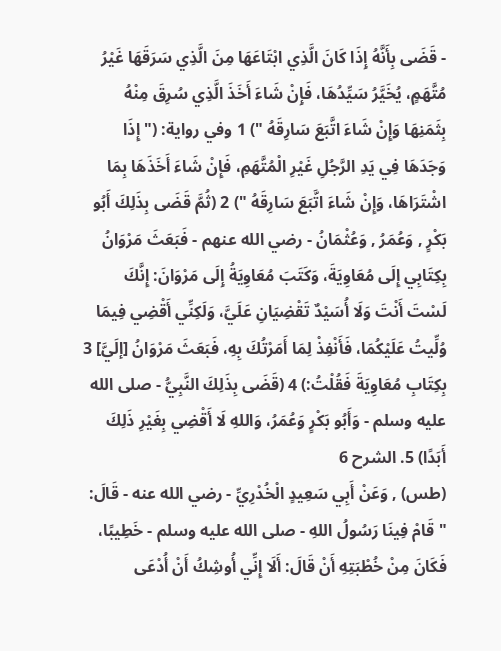- قَضَى بِأَنَّهُ إِذَا كَانَ الَّذِي ابْتَاعَهَا مِنَ الَّذِي سَرَقَهَا غَيْرُ مُتَّهَمٍ، يُخَيَّرُ سَيِّدُهَا، فَإِنْ شَاءَ أَخَذَ الَّذِي سُرِقَ مِنْهُ بِثَمَنِهَا وَإِنْ شَاءَ اتَّبَعَ سَارِقَهُ ") 1 وفي رواية: (" إِذَا وَجَدَهَا فِي يَدِ الرَّجُلِ غَيْرِ الْمُتَّهَمِ، فَإِنْ شَاءَ أَخَذَهَا بِمَا اشْتَرَاهَا، وَإِنْ شَاءَ اتَّبَعَ سَارِقَهُ ") 2 (ثُمَّ قَضَى بِذَلِكَ أَبُو بَكْرٍ , وَعُمَرُ , وَعُثْمَانُ - رضي الله عنهم - فَبَعَثَ مَرْوَانُ بِكِتَابِي إِلَى مُعَاوِيَةَ، وَكَتَبَ مُعَاوِيَةُ إِلَى مَرْوَانَ: إِنَّكَ لَسْتَ أَنْتَ وَلَا أُسَيْدٌ تَقْضِيَانِ عَلَيَّ، وَلَكِنِّي أَقْضِي فِيمَا وُلِّيتُ عَلَيْكُمَا، فَأَنْفِذْ لِمَا أَمَرْتُكَ بِهِ، فَبَعَثَ مَرْوَانُ [إلَيَّ] 3 بِكِتَابِ مُعَاوِيَةَ فَقُلْتُ:) 4 (قَضَى بِذَلِكَ النَّبِيُّ - صلى الله عليه وسلم - وَأَبُو بَكْرٍ وَعُمَرُ، وَاللهِ لَا أَقْضِي بِغَيْرِ ذَلِكَ أَبَدًا) 5. الشرح 6
(طس) , وَعَنْ أَبِي سَعِيدٍ الْخُدْرِيِّ - رضي الله عنه - قَالَ: " قَامْ فِينَا رَسُولُ اللهِ - صلى الله عليه وسلم - خَطِيبًا، فَكَانَ مِنْ خُطْبَتِهِ أَنْ قَالَ: أَلَا إِنِّي أُوشِكُ أَنْ أُدْعَى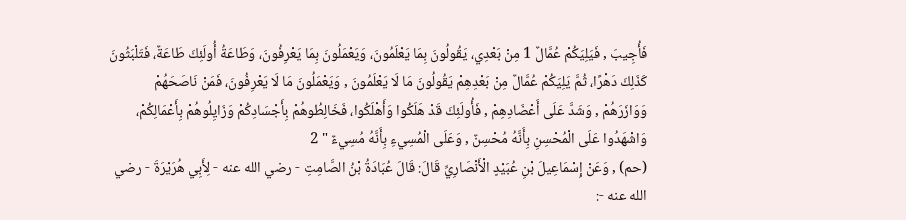فَأُجِيبَ , فَيَلِيَكُمْ عُمَّالٌ 1 مِنْ بَعْدِي، يَقُولُونَ بِمَا يَعْلَمُونَ، وَيَعْمَلُونَ بِمَا يَعْرِفُونَ، وَطَاعَةُ أُولَئِكَ طَاعَةٌ، فَتَلْبَثُونَ كَذَلِكَ دَهْرًا، ثُمَّ يَلِيَكُمْ عُمَّالٌ مِنْ بَعْدِهِمْ يَقُولُونَ مَا لَا يَعْلَمُونَ , وَيَعْمَلُونَ مَا لَا يَعْرِفُونَ، فَمَنْ نَاصَحَهُمْ وَوَازَرَهُمْ , وَشَدَّ عَلَى أَعْضَادِهِمْ , فَأُولَئِكَ قَدْ هَلَكُوا وَأَهْلَكُوا، فَخَالِطُوهُمْ بِأَجْسَادِكُمْ وَزَايِلُوهُمْ بِأَعْمَالِكُمْ، وَاشْهَدُوا عَلَى الْمُحْسِنِ بِأَنَّهُ مُحْسِنٌ , وَعَلَى الْمُسِيءِ بِأَنَّهُ مُسِيءٌ " 2
(حم) , وَعَنْ إِسْمَاعِيلَ بْنِ عُبَيْدٍ الْأَنْصَارِيِّ قَالَ: قَالَ عُبَادَةُ بْنُ الصَّامِتِ - رضي الله عنه - لِأَبِي هُرَيْرَةَ - رضي الله عنه -: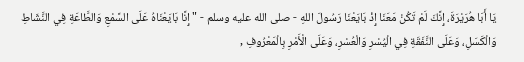يَا أَبَا هُرَيْرَةَ، إِنَّكَ لَمْ تَكُنْ مَعَنَا إِذْ بَايَعْنَا رَسُولَ اللهِ - صلى الله عليه وسلم - " إِنَّا بَايَعْنَاهُ عَلَى السَّمْعِ وَالطَّاعَةِ فِي النَّشَاطِ وَالْكَسَلِ، وَعَلَى النَّفَقَةِ فِي الْيُسْرِ وَالْعُسْرِ، وَعَلَى الْأَمْرِ بِالْمَعْرُوفِ ,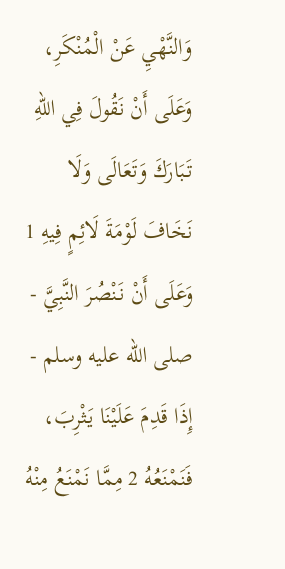وَالنَّهْيِ عَنْ الْمُنْكَرِ، وَعَلَى أَنْ نَقُولَ فِي اللهِ تَبَارَكَ وَتَعَالَى وَلَا نَخَافَ لَوْمَةَ لَائِمٍ فِيهِ 1 وَعَلَى أَنْ نَنْصُرَ النَّبِيَّ - صلى الله عليه وسلم - إِذَا قَدِمَ عَلَيْنَا يَثْرِبَ، فَنَمْنَعُهُ 2 مِمَّا نَمْنَعُ مِنْهُ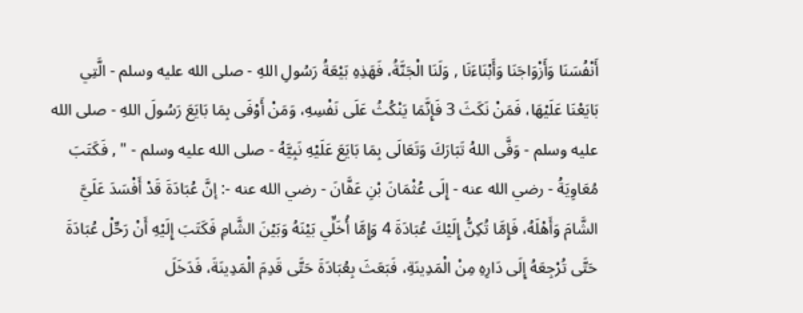أَنْفُسَنَا وَأَزْوَاجَنَا وَأَبْنَاءَنَا , وَلَنَا الْجَنَّةُ، فَهَذِهِ بَيْعَةُ رَسُولِ اللهِ - صلى الله عليه وسلم - الَّتِي بَايَعْنَا عَلَيْهَا، فَمَنْ نَكَثَ 3 فَإِنَّمَا يَنْكُثُ عَلَى نَفْسِهِ، وَمَنْ أَوْفَى بِمَا بَايَعَ رَسُولَ اللهِ - صلى الله عليه وسلم - وَفَّى اللهُ تَبَارَكَ وَتَعَالَى بِمَا بَايَعَ عَلَيْهِ نَبِيَّهُ - صلى الله عليه وسلم - " , فَكَتَبَ مُعَاوِيَةُ - رضي الله عنه - إِلَى عُثْمَانَ بْنِ عَفَّانَ - رضي الله عنه -: إنَّ عُبَادَةَ قَدْ أَفْسَدَ عَلَيَّ الشَّامَ وَأَهْلَهُ، فَإِمَّا تُكِنُّ إِلَيْكَ عُبَادَةَ 4 وَإِمَّا أُخَلِّي بَيْنَهُ وَبَيْنَ الشَّامِ فَكَتَبَ إِلَيْهِ أَنْ رَحِّلْ عُبَادَةَ حَتَّى تُرْجِعَهُ إِلَى دَارِهِ مِنْ الْمَدِينَةِ، فَبَعَثَ بِعُبَادَةَ حَتَّى قَدِمَ الْمَدِينَةَ، فَدَخَلَ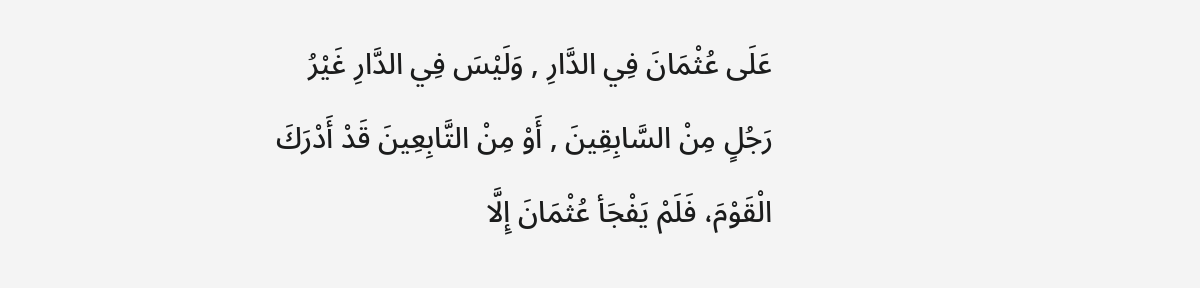عَلَى عُثْمَانَ فِي الدَّارِ , وَلَيْسَ فِي الدَّارِ غَيْرُ رَجُلٍ مِنْ السَّابِقِينَ , أَوْ مِنْ التَّابِعِينَ قَدْ أَدْرَكَ الْقَوْمَ، فَلَمْ يَفْجَأ عُثْمَانَ إِلَّا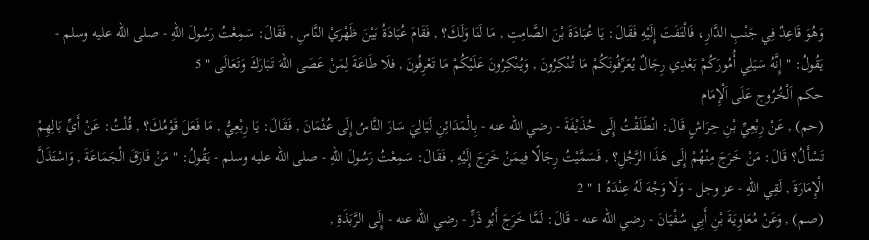وَهُوَ قَاعِدٌ فِي جَنْبِ الدَّارِ، فَالْتَفَتَ إِلَيْهِ فَقَالَ: يَا عُبَادَةَ بْنَ الصَّامِتِ , مَا لَنَا وَلَكَ؟ , فَقَامَ عُبَادَةُ بَيْنَ ظَهْرَيْ النَّاسِ , فَقَالَ: سَمِعْتُ رَسُولَ اللهِ - صلى الله عليه وسلم - يَقُولُ: " إِنَّهُ سَيَلِي أُمُورَكُمْ بَعْدِي رِجَالٌ يُعَرِّفُونَكُمْ مَا تُنْكِرُونَ , وَيُنْكِرُونَ عَلَيْكُمْ مَا تَعْرِفُونَ , فلَا طَاعَةَ لِمَنْ عَصَى اللهَ تَبَارَكَ وَتَعَالَى " 5
حكم اَلْخُرُوج عَلَى اَلْإِمَام
(حم) , عَنْ رِبْعِيِّ بْنِ حِرَاشٍ قَالَ: انْطَلَقْتُ إِلَى حُذَيْفَةَ - رضي الله عنه - بِالْمَدَائِنِ لَيَالِيَ سَارَ النَّاسُ إِلَى عُثْمَانَ , فَقَالَ: يَا رِبْعِيُّ , مَا فَعَلَ قَوْمُكَ؟ , قُلْتُ: عَنْ أَيِّ بَالِهِمْ تَسْأَلُ؟ قَالَ: مَنْ خَرَجَ مِنْهُمْ إِلَى هَذَا الرَّجُلِ؟ , فَسَمَّيْتُ رِجَالًا فِيمَنْ خَرَجَ إِلَيْهِ , فَقَالَ: سَمِعْتُ رَسُولَ اللهِ - صلى الله عليه وسلم - يَقُولُ: " مَنْ فَارَقَ الْجَمَاعَةَ , وَاسْتَذَلَّ الْإِمَارَةَ , لَقِي اللهِ - عز وجل - وَلَا وَجْهَ لَهُ عِنْدَهُ 1 " 2
(صم) , وَعَنْ مُعَاوِيَةَ بْنِ أَبِي سُفْيَانَ - رضي الله عنه - قَالَ: لَمَّا خَرَجَ أَبُو ذَرٍّ - رضي الله عنه - إِلَى الرَّبَذَةِ ,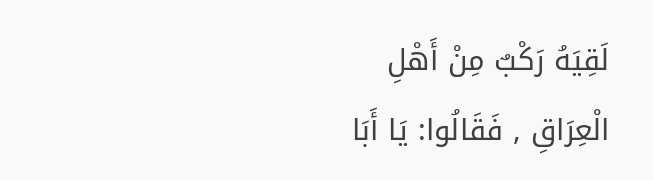لَقِيَهُ رَكْبٌ مِنْ أَهْلِ الْعِرَاقِ , فَقَالُوا: يَا أَبَا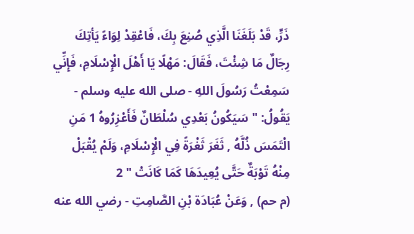ذَرٍّ، قَدْ بَلَغَنَا الَّذِي صُنِعَ بِكَ، فَاعْقِدْ لِوَاءً يَأتِكَ رِجَالٌ مَا شِئْتَ، فَقَالَ: مَهْلًا يَا أَهْلَ الْإِسْلَامِ، فَإِنِّي سَمِعْتُ رَسُولَ اللهِ - صلى الله عليه وسلم - يَقُولُ: " سَيَكُونُ بَعْدِي سُلْطَانٌ فَأَعْزِرُوهُ 1 مَنِ الْتَمَسَ ذُلَّهُ , ثَغَرَ ثَغْرَةً فِي الْإِسْلَامِ، وَلَمْ يُقْبَلْ مِنْهُ تَوْبَةٌ حَتَّى يُعِيدَهَا كَمَا كَانَتْ " 2
(م حم) , وَعَنْ عُبَادَة بْنِ الصَّامِتِ - رضي الله عنه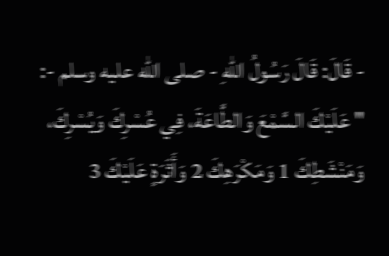- قَالَ: قَالَ رَسُولُ اللهِ - صلى الله عليه وسلم -: " عَلَيْكَ السَّمْعَ وَالطَّاعَةَ، فِي عُسْرِكَ وَيُسْرِكَ، وَمَنْشَطِكَ 1 وَمَكْرَهِكَ 2 وَأَثَرَةٍ عَلَيْكَ 3